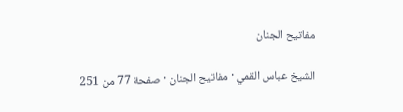مفاتيح الجنان

الشيخ عباس القمي · مفاتيح الجنان · صفحة 77 من 251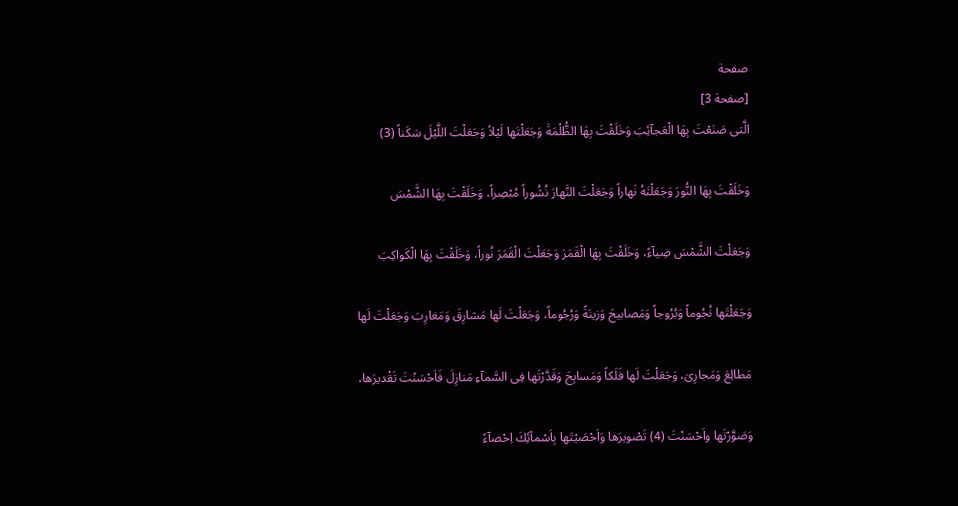صفحة
[صفحة 3]
الَّتى صَنَعْتَ بِهَا الْعَجآئِبَ وَخَلَقْتَ بِهَا الظُّلْمَةَ وَجَعَلْتَها لَيْلاً وَجَعَلْتَ اللَّيْلَ سَكَناً (3)

وَخَلَقْتَ بِهَا النُّورَ وَجَعَلْتَهُ نَهاراً وَجَعَلْتَ النَّهارَ نُشُوراً مُبْصِراً، وَخَلَقْتَ بِهَا الشَّمْسَ

وَجَعَلْتَ الشَّمْسَ ضِيآءً، وَخَلَقْتَ بِهَا الْقَمَرَ وَجَعَلْتَ الْقَمَرَ نُوراً، وَخَلَقْتَ بِهَا الْكَواكِبَ

وَجَعَلْتَها نُجُوماً وَبُرُوجاً وَمَصابيحَ وَزينَةً وَرُجُوماً، وَجَعَلْتَ لَها مَشارِقَ وَمَغارِبَ وَجَعَلْتَ لَها

مَطالِعَ وَمَجارِىَ، وَجَعَلْتَ لَها فَلَكاً وَمَسابِحَ وَقَدَّرْتَها فِى السَّمآءِ مَنازِلَ فَاَحْسَنْتَ تَقْديرَها،

وَصَوَّرْتَها واَحْسَنْتَ (4) تَصْويرَها وَاَحْصَيْتَها بِاَسْمآئِكَ اِحْصآءً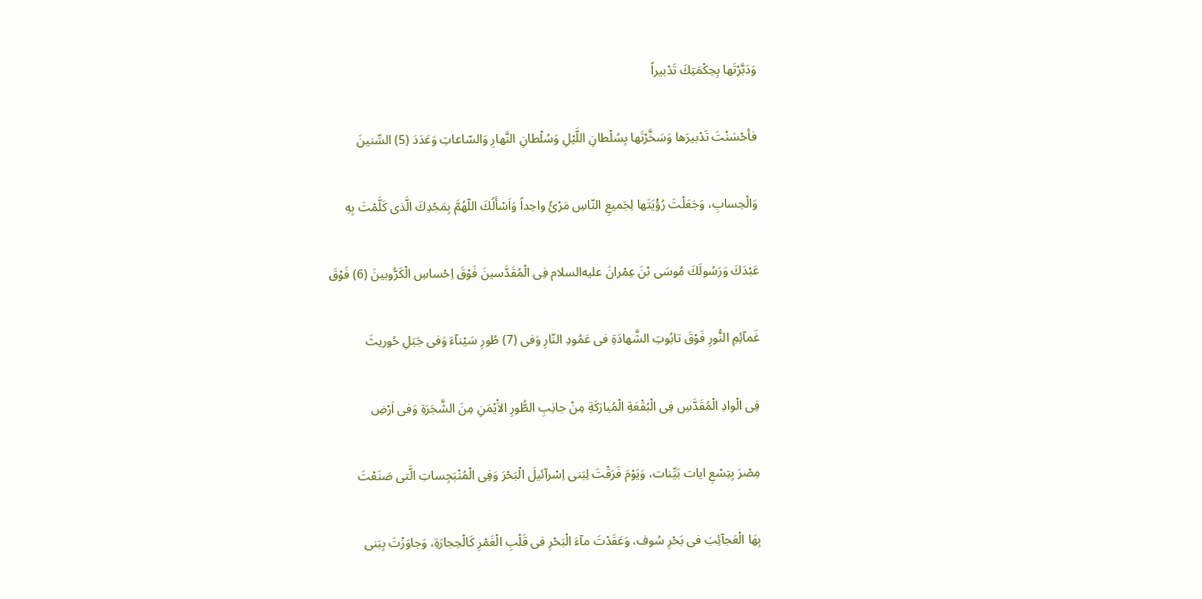وَدَبَّرْتَها بِحِكْمَتِكَ تَدْبيراً

فأحْسَنْتَ تَدْبيرَها وَسَخَّرْتَها بِسُلْطانِ اللَّيْلِ وَسُلْطانِ النَّهارِ وَالسّاعاتِ وَعَدَدَ (5) السِّنينَ

وَالْحِسابِ، وَجَعَلْتَ رُؤْيَتَها لِجَميعِ النّاسِ مَرْئً واحِداً وَاَسْأَلُكَ اللّهُمَّ بِمَجْدِكَ الَّذى كَلَّمْتَ بِهِ

عَبْدَكَ وَرَسُولَكَ مُوسَى بْنَ عِمْرانَ عليه‌السلام فِى الْمُقَدَّسينَ فَوْقَ اِحْساسِ الْكَرُّوبينَ (6) فَوْقَ

غَمآئِمِ النُّورِ فَوْقَ تابُوتِ الشَّهادَةِ فى عَمُودِ النّارِ وَفى (7) طُورِ سَيْنآءَ وَفى جَبَلِ حُوريثَ

فِى الْوادِ الْمُقَدَّسِ فِى الْبُقْعَةِ الْمُبارَكَةِ مِنْ جانِبِ الطُّورِ الاَْيْمَنِ مِنَ الشَّجَرَةِ وَفى اَرْضِ

مِصْرَ بِتِسْعِ ايات بَيِّنات، وَيَوْمَ فَرَقْتَ لِبَنى اِسْرآئيلَ الْبَحْرَ وَفِى الْمُنْبَجِساتِ الَّتى صَنَعْتَ

بِهَا الْعَجآئِبَ فى بَحْرِ سُوف، وَعَقَدْتَ مآءَ الْبَحْرِ فى قَلْبِ الْغَمْرِ كَالْحِجارَةِ، وَجاوَزْتَ بِبَنى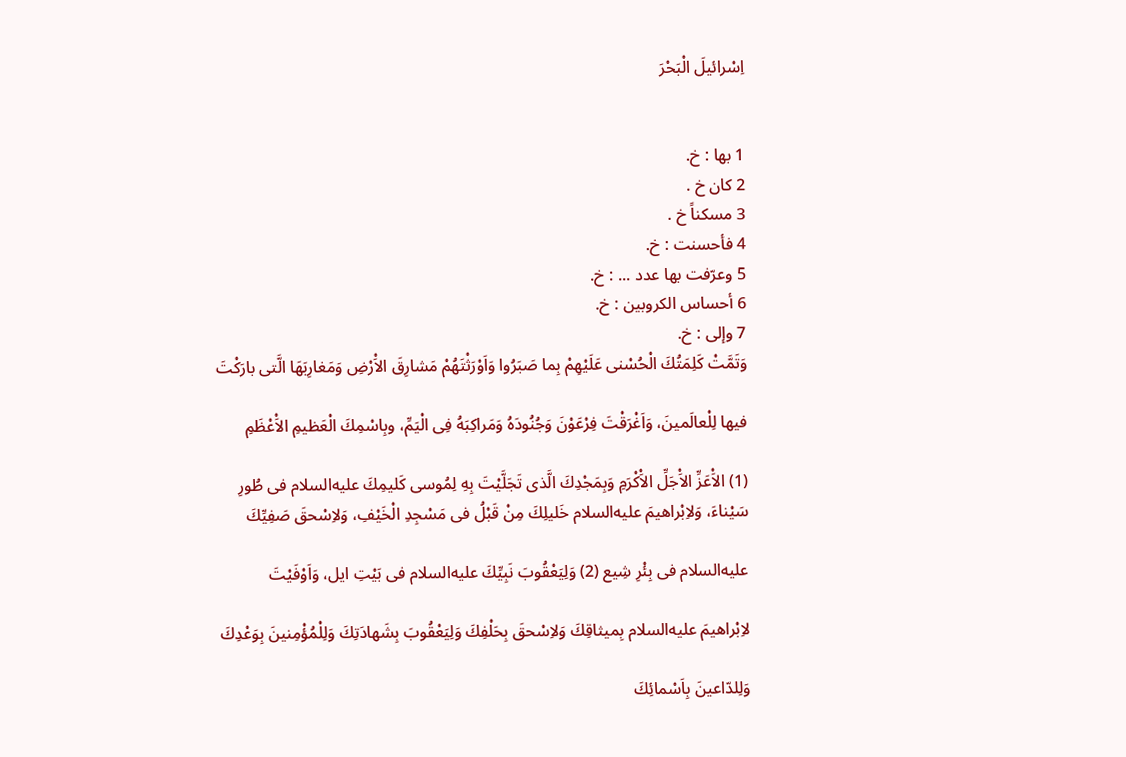اِسْرائيلَ الْبَحْرَ


1 بها : خ.
2 كان خ .
3 مسكناً خ .
4 فأحسنت : خ.
5 وعرّفت بها عدد ... : خ.
6 أحساس الكروبين : خ.
7 وإلى : خ.
وَتَمَّتْ كَلِمَتُكَ الْحُسْنى عَلَيْهِمْ بِما صَبَرُوا وَاَوْرَثْتَهُمْ مَشارِقَ الاَْرْضِ وَمَغارِبَهَا الَّتى بارَكْتَ

فيها لِلْعالَمينَ، وَاَغْرَقْتَ فِرْعَوْنَ وَجُنُودَهُ وَمَراكِبَهُ فِى الْيَمِّ، وبِاسْمِكَ الْعَظيمِ الاَْعْظَمِ

(1) الاَْعَزِّ الاَْجَلِّ الاَْكْرَمِ وَبِمَجْدِكَ الَّذى تَجَلَّيْتَ بِهِ لِمُوسى كَليمِكَ عليه‌السلام فى طُورِ
سَيْناءَ، وَلاِبْراهيمَ عليه‌السلام خَليلِكَ مِنْ قَبْلُ فى مَسْجِدِ الْخَيْفِ، وَلاِسْحقَ صَفِيِّكَ

عليه‌السلام فى بِئْرِ شِيع (2) وَلِيَعْقُوبَ نَبِيِّكَ عليه‌السلام فى بَيْتِ ايل، وَاَوْفَيْتَ

لاِبْراهيمَ عليه‌السلام بِميثاقِكَ وَلاِسْحقَ بِحَلْفِكَ وَلِيَعْقُوبَ بِشَهادَتِكَ وَلِلْمُؤْمِنينَ بِوَعْدِكَ

وَلِلدّاعينَ بِاَسْمائِكَ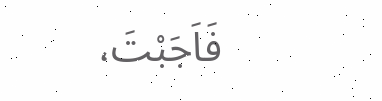فَاَجَبْتَ،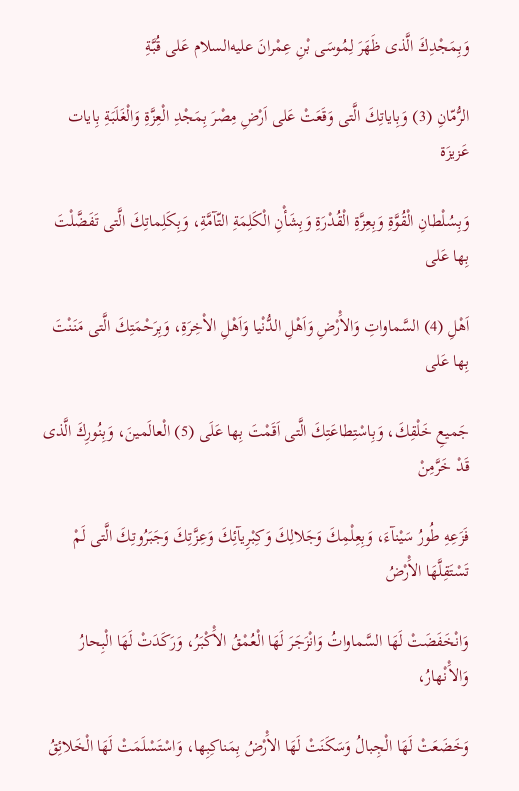وَبِمَجْدِكَ الَّذى ظَهَرَ لِمُوسَى بْنِ عِمْرانَ عليه‌السلام عَلى قُبَّةِ

الرُّمّانِ (3) وَبِاياتِكَ الَّتى وَقَعَتْ عَلى اَرْضِ مِصْرَ بِمَجْدِ الْعِزَّةِ وَالْغَلَبَةِ بِايات عَزيزَة

وَبِسُلْطانِ الْقُوَّةِ وَبِعِزَّةِ الْقُدْرَةِ وَبِشَأْنِ الْكَلِمَةِ التّآمَّةِ، وَبِكَلِماتِكَ الَّتى تَفَضَّلْتَ بِها عَلى

اَهْلِ (4) السَّماواتِ وَالاَْرْضِ وَاَهْلِ الدُّنْيا وَاَهْلِ الاْخِرَةِ، وَبِرَحْمَتِكَ الَّتى مَنَنْتَ بِها عَلى

جَميعِ خَلْقِكَ، وَبِاسْتِطاعَتِكَ الَّتى اَقَمْتَ بِها عَلَى (5) الْعالَمينَ، وَبِنُورِكَ الَّذى قَدْ خَرَّمِنْ

فَزَعِهِ طُورُ سَيْنآءَ، وَبِعِلْمِكَ وَجَلالِكَ وَكِبْرِيآئِكَ وَعِزَّتِكَ وَجَبَرُوتِكَ الَّتى لَمْ تَسْتَقِلَّهَا الاَْرْضُ

وَانْخَفَضَتْ لَهَا السَّماواتُ وَانْزَجَرَ لَهَا الْعُمْقُ الاَْكْبَرُ، وَرَكَدَتْ لَهَا الْبِحارُ وَالاَْنْهارُ،

وَخَضَعَتْ لَهَا الْجِبالُ وَسَكَنَتْ لَهَا الاَْرْضُ بِمَناكِبِها، وَاسْتَسْلَمَتْ لَهَا الْخَلائِقُ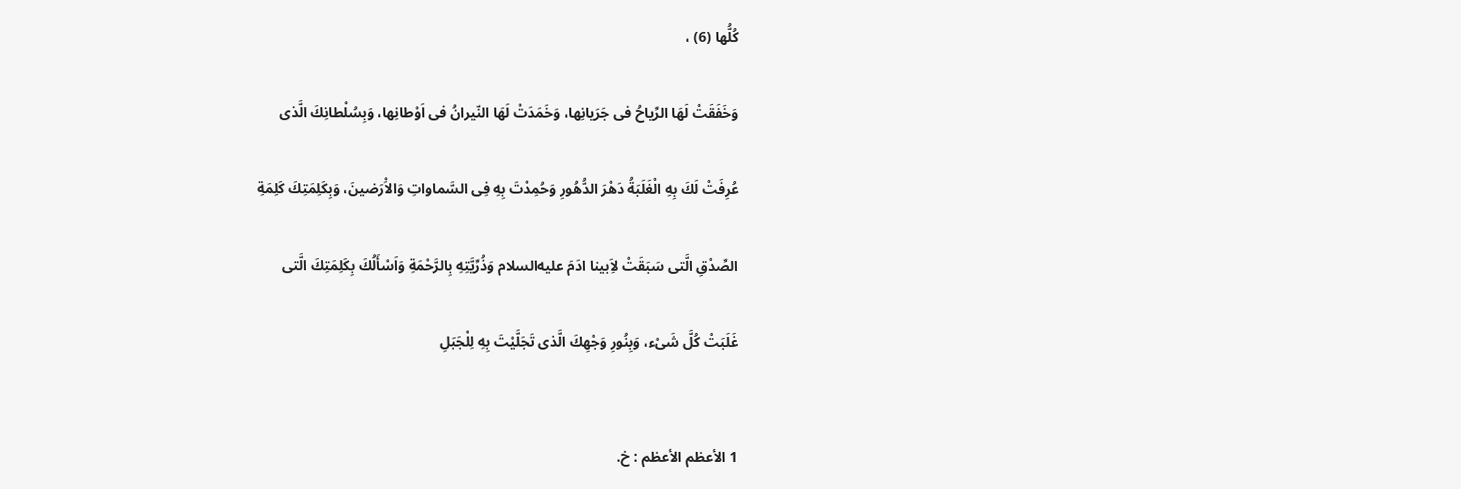كُلُّها (6) ،

وَخَفَقَتْ لَهَا الرِّياحُ فى جَرَيانِها، وَخَمَدَتْ لَهَا النّيرانُ فى اَوْطانِها، وَبِسُلْطانِكَ الَّذى

عُرِفَتْ لَكَ بِهِ الْغَلَبَةُ دَهْرَ الدُّهُورِ وَحُمِدْتَ بِهِ فِى السَّماواتِ وَالاَْرَضينَ، وَبِكَلِمَتِكَ كَلِمَةِ

الصِّدْقِ الَّتى سَبَقَتْ لاَِبينا ادَمَ عليه‌السلام وَذُرِّيَّتِهِ بِالرَّحْمَةِ وَاَسْأَلُكَ بِكَلِمَتِكَ الَّتى

غَلَبَتْ كُلَّ شَىْء، وَبِنُورِ وَجْهِكَ الَّذى تَجَلَّيْتَ بِهِ لِلْجَبَلِ


1 الأعظم الأعظم : خ.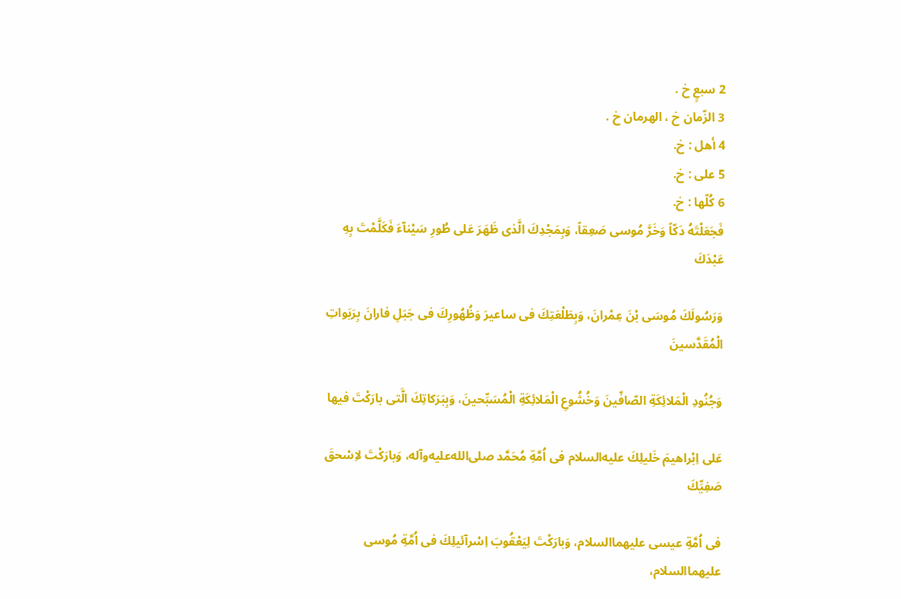2 سبعٍ خ .
3 الزّمان خ ، الهرمان خ .
4 أهل : خ.
5 على : خ.
6 كُلّها : خ.
فَجَعَلْتَهُ دَكّاً وَخَرَّ مُوسى صَعِقاً، وَبِمَجْدِكَ الَّذى ظَهَرَ عَلى طُورِ سَيْنآءَ فَكَلَّمْتَ بِهِ عَبْدَكَ

وَرَسُولَكَ مُوسَى بْنَ عِمْرانَ، وَبِطَلْعَتِكَ فى ساعيرَ وَظُهُورِكَ فى جَبَلِ فارانَ بِرَبَواتِ الْمُقَدَّسينَ

وَجُنُودِ الْمَلائِكَةِ الصّافّينَ وَخُشُوعِ الْمَلائِكَةِ الْمُسَبِّحينَ، وَبِبَرَكاتِكَ الَّتى بارَكْتَ فيها

عَلى اِبْراهيمَ خَليلِكَ عليه‌السلام فى اُمَّةِ مُحَمَّد صلى‌الله‌عليه‌وآله، وَبارَكْتَ لاِسْحقَ صَفِيِّكَ

فى اُمَّةِ عيسى عليهما‌السلام، وَبارَكْتَ لِيَعْقُوبَ اِسْرآئيلِكَ فى اُمَّةِ مُوسى عليهما‌السلام،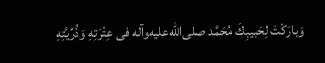وَبارَكْتَ لِحَبيبِكَ مُحَمَّد صلى‌الله‌عليه‌وآله فى عِتْرَتِهِ وَذُرِّيَّتِهِ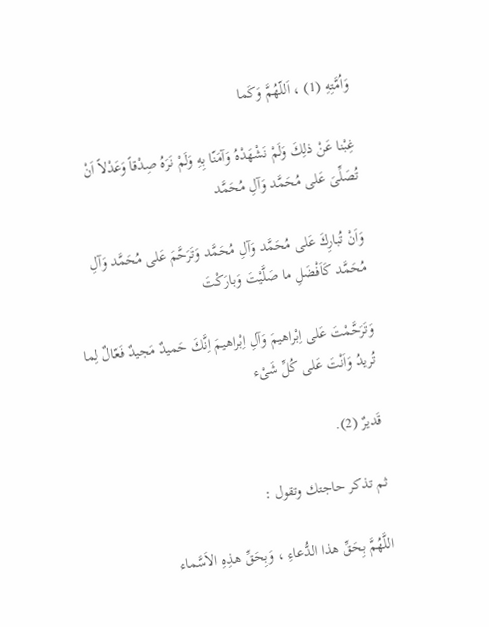وَاُمَّتِهِ (1) ، اَللّهُمَّ وَكَما

غِبْنا عَنْ ذلِكَ وَلَمْ نَشْهَدْهُ وَآمَنّا بِهِ وَلَمْ نَرَهُ صِدْقاً وَعَدْلاً اَنْ تُصَلِّىَ عَلى مُحَمَّد وَآلِ مُحَمَّد

وَاَنْ تُبارِكَ عَلى مُحَمَّد وَآلِ مُحَمَّد وَتَرَحَّمَ عَلى مُحَمَّد وَآلِ مُحَمَّد كَاَفْضَلِ ما صَلَّيْتَ وَبارَكْتَ

وَتَرَحَّمْتَ عَلى اِبْراهيمَ وَآلِ اِبْراهيمَ اِنَّكَ حَميدٌ مَجيدٌ فَعّالٌ لِما تُريدُ وَاَنْتَ عَلى كُلِّ شَىْء

قَديرٌ (2).

ثم تذكر حاجتك وتقول :

اللَّهُمَّ بِحَقِّ هذا الدُّعاءِ ، وَبِحَقِّ هذِهِ الاَسَّماء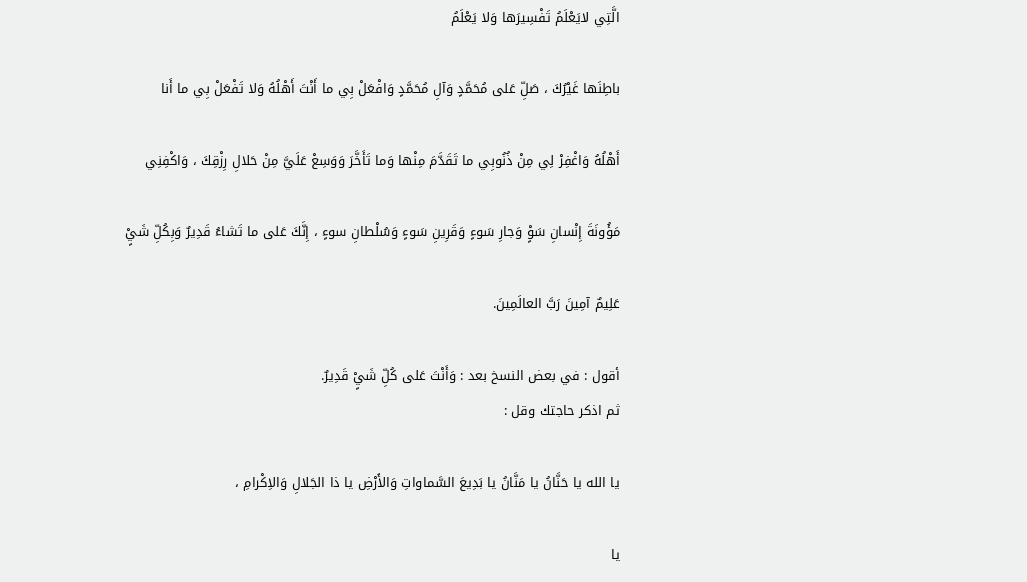الَّتِي لايَعْلَمُ تَفْسِيرَها وَلا يَعْلَمُ

باطِنَها غَيْرُكَ ، صَلِّ عَلى مُحَمَّدٍ وَآلِ مُحَمَّدٍ وَافْعَلْ بِي ما أَنْتَ أَهْلُهُ وَلا تَفْعَلْ بِي ما أَنا

أَهْلُهُ وَاغْفِرْ لِي مِنْ ذُنُوبِي ما تَقَدَّمَ مِنْها وَما تَأَخَّرَ وَوَسِعْ عَلَيَّ مِنْ حَلالِ رِزْقِكَ ، وَاكْفِنِي

مَؤُونَةَ إِنْسانِ سَوٍْ وَجارِ سَوءٍ وَقَرِينِ سَوءٍ وَسُلْطانِ سوءٍ ، إِنَّكَ عَلى ما تَشاءُ قَدِيرٌ وَبِكُلِّ شَيٍْ

عَلِيمٌ آمِينَ رَبَّ العالَمِينَ.

أقول : في بعض النسخ بعد : وَأَنْتَ عَلى كُلِّ شَيٍْ قَدِيرٌ.
ثم اذكر حاجتك وقل :

يا الله يا حَنَّانُ يا مَنَّانُ يا بَدِيعَ السَّماواتِ وَالأَرْضِ يا ذا الجَلالِ وَالاِكْرامِ ،

يا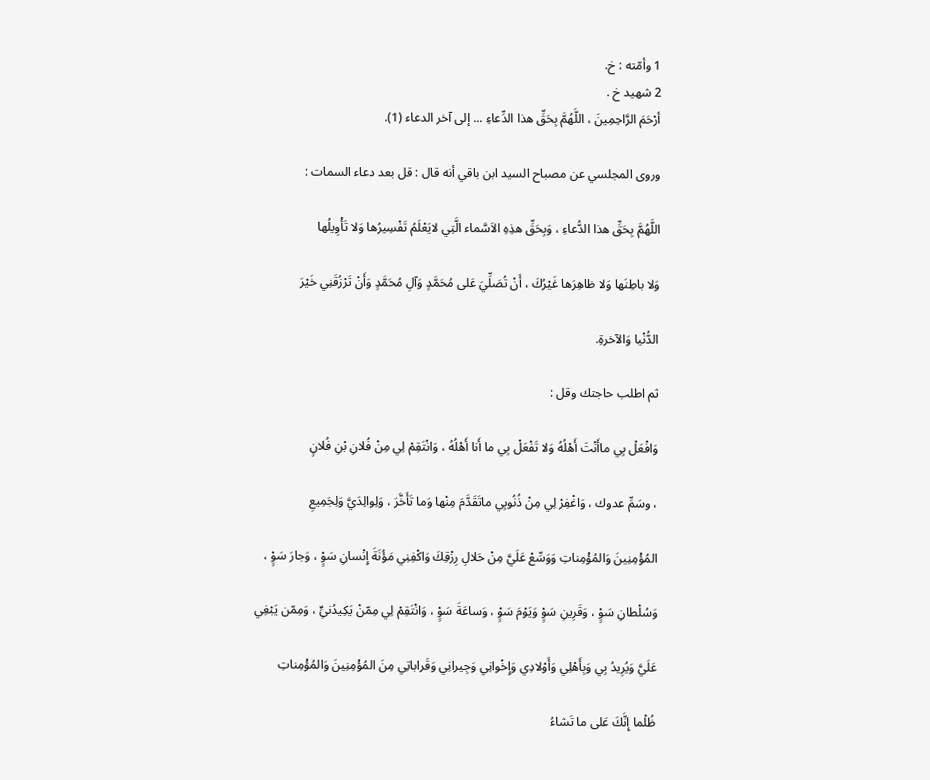1 وأمّته : خ.
2 شهيد خ .
أرْحَمَ الرَّاحِمِينَ ، اللَّهُمَّ بِحَقِّ هذا الدِّعاءِ ... إلى آخر الدعاء (1).

وروى المجلسي عن مصباح السيد ابن باقي أنه قال : قل بعد دعاء السمات :

اللَّهُمَّ بِحَقِّ هذا الدُّعاءِ ، وَبِحَقِّ هذِهِ الاَسَّماء الَّتِي لايَعْلَمُ تَفْسِيرُها وَلا تَأْوِيلُها

وَلا باطِنَها وَلا ظاهِرَها غَيْرُكَ ، أَنْ تُصَلِّيَ عَلى مُحَمَّدٍ وَآلِ مُحَمَّدٍ وَأَنْ تَرْزُقَنِي خَيْرَ

الدُّنْيا وَالآخرةِ.

ثم اطلب حاجتك وقل :

وَافْعَلْ بِي ماأَنْتَ أَهْلُهُ وَلا تَفْعَلْ بِي ما أَنا أَهْلُهُ ، وَانْتَقِمْ لِي مِنْ فُلانِ بْنِ فُلانٍ

، وسَمِّ عدوك ، وَاغْفِرْ لِي مِنْ ذُنُوبِي ماتَقَدَّمَ مِنْها وَما تَأَخَّرَ ، وَلِوالِدَيَّ وَلِجَمِيعِ

المُؤْمِنِينَ وَالمُؤْمِناتِ وَوَسِّعْ عَلَيَّ مِنْ حَلالِ رِزْقِكَ وَاكْفِنِي مَؤُنَةَ إِنْسانِ سَوٍْ ، وَجارَ سَوٍْ ،

وَسُلْطانِ سَوٍْ ، وَقَرِينِ سَوٍْ وَيَوْمَ سَوٍْ ، وَساعَةَ سَوٍْ ، وَانْتَقِمْ لِي مِمّنْ يَكِيدُنىٍِّ ، وَمِمّن يَبْغِي

عَلَيَّ وَيُرِيدُ بِي وَبِأَهْلِي وَأَوْلادِي وَإِخْوانِي وَجِيرانِي وَقَراباتِي مِنَ المُؤْمِنِينَ وَالمُؤْمِناتِ

ظُلْما إِنَّكَ عَلى ما تَشاءُ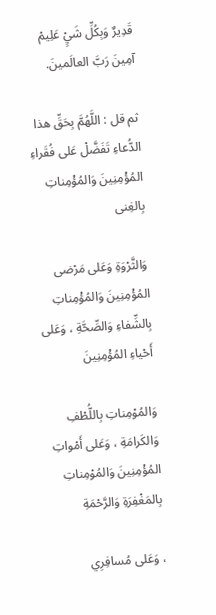قَدِيرٌ وَبِكُلِّ شَيٍْ عَلِيمْ آمِينَ رَبَّ العالَمينَ.

ثم قل : اللَّهُمَّ بِحَقِّ هذا الدُّعاءِ تَفَضَّلْ عَلى فُقَراءِ المُؤْمِنِينَ وَالمُؤْمِناتِ بِالغِنى

وَالثَّرْوَةِ وَعَلى مَرْضى المُؤْمِنِينَ وَالمُؤْمِناتِ بِالشِّفاءِ وَالصِّحَّةِ ، وَعَلى أَحْياءِ المُؤْمِنِينَ

وَالمُوْمِناتِ بِاللُّطْفِ وَالكَرامَةِ ، وَعَلى أَمْواتِ المُؤْمِنِينَ وَالمُوْمِناتِ بِالمَغْفِرَةِ وَالرَّحْمَةِ

، وَعَلى مُسافِرِي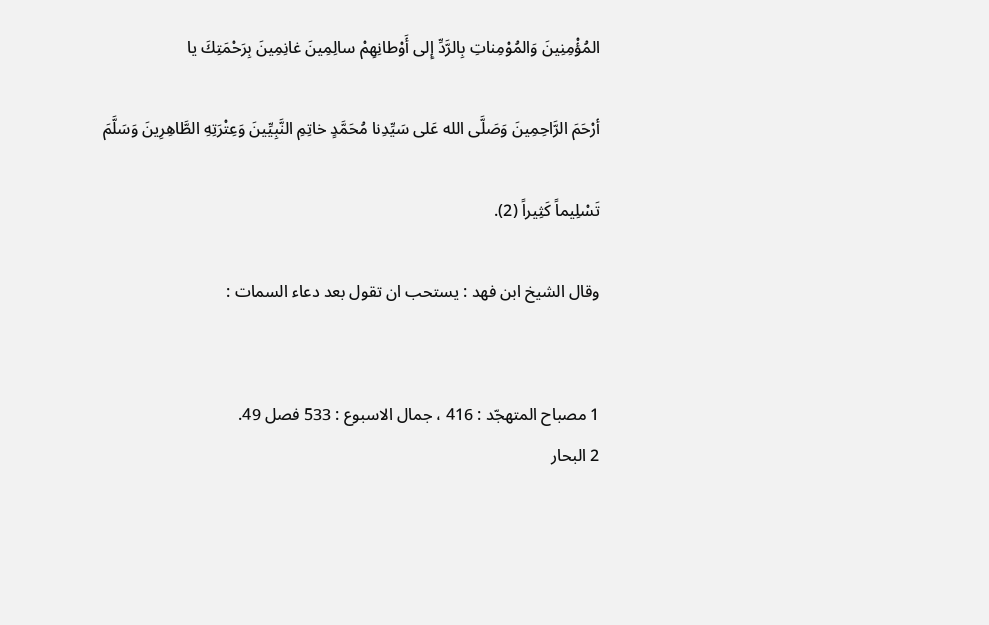المُؤْمِنِينَ وَالمُوْمِناتِ بِالرَّدِّ إِلى أَوْطانِهِمْ سالِمِينَ غانِمِينَ بِرَحْمَتِكَ يا

أرْحَمَ الرَّاحِمِينَ وَصَلَّى الله عَلى سَيِّدِنا مُحَمَّدٍ خاتِمِ النَّبِيِّينَ وَعِتْرَتِهِ الطَّاهِرِينَ وَسَلَّمَ

تَسْلِيماً كَثِيراً (2).

وقال الشيخ ابن فهد : يستحب ان تقول بعد دعاء السمات :


1 مصباح المتهجّد : 416 ، جمال الاسبوع : 533 فصل 49.
2 البحار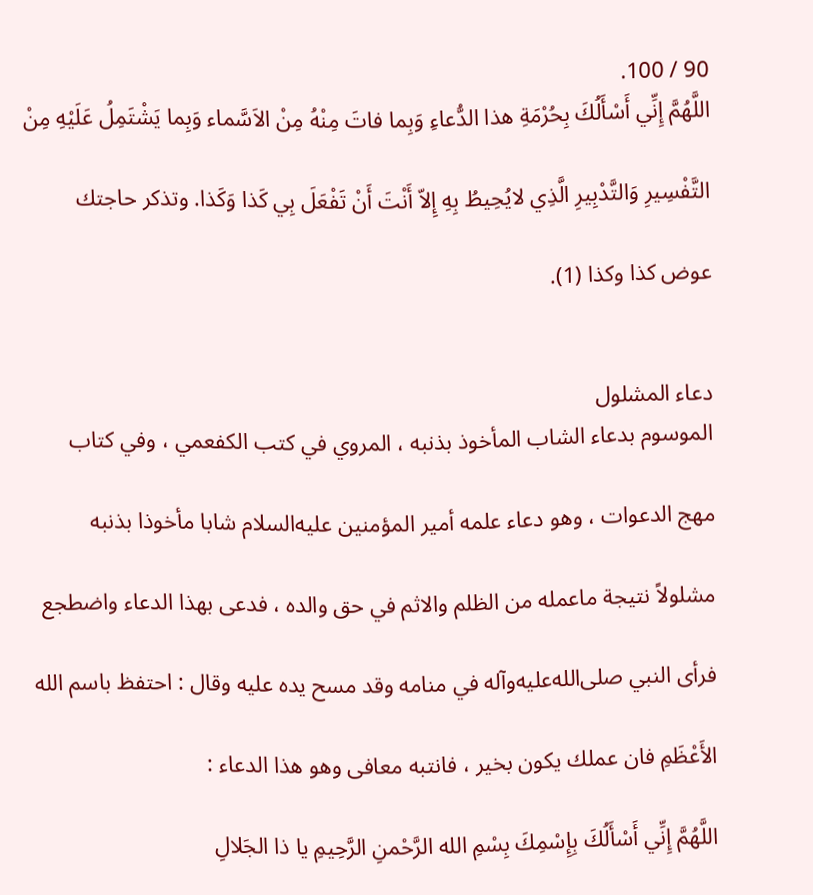90 / 100.
اللَّهُمَّ إِنِّي أَسْأَلُكَ بِحُرْمَةِ هذا الدُّعاءِ وَبِما فاتَ مِنْهُ مِنْ الاَسَّماء وَبِما يَشْتَمِلُ عَلَيْهِ مِنْ

التَّفْسِيرِ وَالتَّدْبِيرِ الَّذِي لايُحِيطُ بِهِ إِلاّ أَنْتَ أَنْ تَفْعَلَ بِي كَذا وَكَذا. وتذكر حاجتك

عوض كذا وكذا (1).


دعاء المشلول
الموسوم بدعاء الشاب المأخوذ بذنبه ، المروي في كتب الكفعمي ، وفي كتاب

مهج الدعوات ، وهو دعاء علمه أمير المؤمنين عليه‌السلام شابا مأخوذا بذنبه

مشلولاً نتيجة ماعمله من الظلم والاثم في حق والده ، فدعى بهذا الدعاء واضطجع

فرأى النبي صلى‌الله‌عليه‌وآله في منامه وقد مسح يده عليه وقال : احتفظ باسم الله

الأَعْظَمِ فان عملك يكون بخير ، فانتبه معافى وهو هذا الدعاء :

اللَّهُمَّ إِنِّي أَسْأَلُكَ بِإِسْمِكَ بِسْمِ الله الرَّحْمنِ الرَّحِيمِ يا ذا الجَلالِ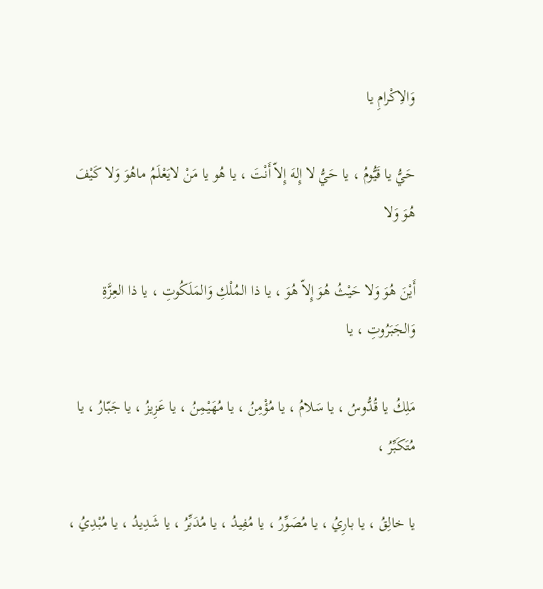وَالاِكْرامِ يا

حَيُّ يا قَيُّومُ ، يا حَيُّ لا إِلهَ إِلاّ أَنْتَ ، يا هُو يا مَنْ لايَعْلَمُ ماهُوَ وَلا كَيْفَ هُوَ وَلا

أَيْنَ هُوَ وَلا حَيْثُ هُوَ إِلاّ هُوَ ، يا ذا المُلْكِ وَالمَلَكُوتِ ، يا ذا العِزَّةِ وَالجَبَرُوتِ ، يا

مَلِكُ يا قُدُّوسُ ، يا سَلامُ ، يا مُؤْمِنُ ، يا مُهَيْمِنُ ، يا عَزِيزُ ، يا جَبّارُ ، يا مُتَكَبِّرُ ،

يا خالِقُ ، يا بارِيُ ، يا مُصَوِّرُ ، يا مُفِيدُ ، يا مُدَبِّرُ ، يا شَدِيدُ ، يا مُبْدِيُ ،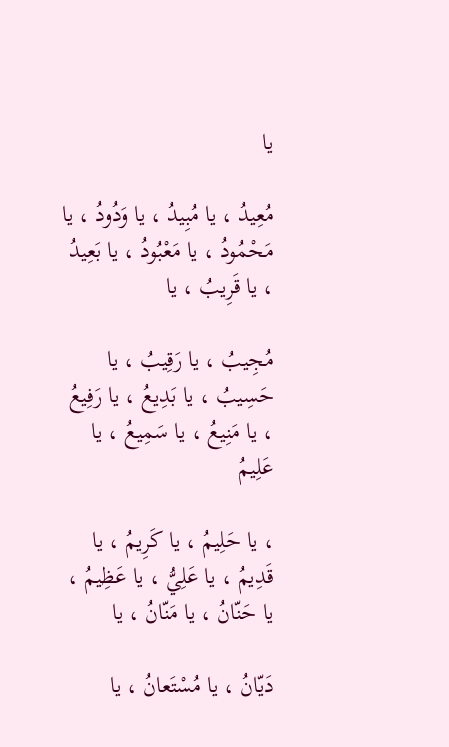يا

مُعِيدُ ، يا مُبِيدُ ، يا وَدُودُ ، يا مَحْمُودُ ، يا مَعْبُودُ ، يا بَعِيدُ ، يا قَرِيبُ ، يا

مُجِيبُ ، يا رَقِيبُ ، يا حَسِيبُ ، يا بَدِيعُ ، يا رَفِيعُ ، يا مَنِيعُ ، يا سَمِيعُ ، يا عَلِيمُ

، يا حَلِيمُ ، يا كَرِيمُ ، يا قَدِيمُ ، يا عَلِيُّ ، يا عَظِيمُ ، يا حَنّانُ ، يا مَنّانُ ، يا

دَيّانُ ، يا مُسْتَعانُ ، يا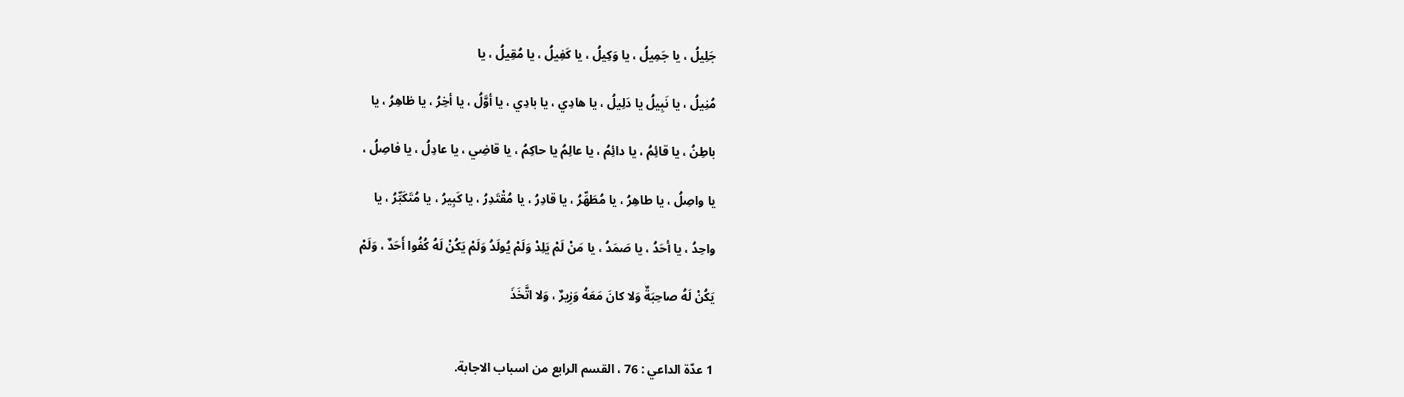جَلِيلُ ، يا جَمِيلُ ، يا وَكِيلُ ، يا كَفِيلُ ، يا مُقِيلُ ، يا

مُنِيلُ ، يا نَبِيلُ يا دَلِيلُ ، يا هادِي ، يا بادِي ، يا أوَّلُ ، يا أخِرُ ، يا ظاهِرُ ، يا

باطِنُ ، يا قائِمُ ، يا دائِمُ ، يا عالِمُ يا حاكِمُ ، يا قاضِي ، يا عادِلُ ، يا فاصِلُ ،

يا واصِلُ ، يا طاهِرُ ، يا مُطَهِّرُ ، يا قادِرُ ، يا مُقْتَدِرُ ، يا كَبِيرُ ، يا مُتَكَبِّرُ ، يا

واحِدُ ، يا أحَدُ ، يا صَمَدُ ، يا مَنْ لَمْ يَلِدْ وَلَمْ يُولَدُ وَلَمْ يَكُنْ لَهُ كُفُوا أَحَدٌ ، وَلَمْ

يَكُنْ لَهُ صاحِبَةٌ وَلا كانَ مَعَهُ وَزِيرٌ ، وَلا اتَّخَذَ


1 عدّة الداعي : 76 ، القسم الرابع من اسباب الاجابة.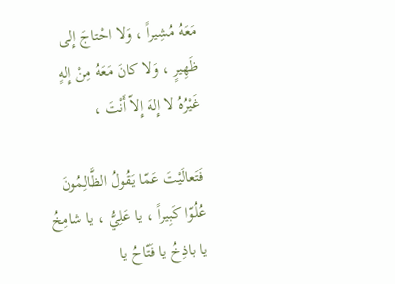مَعَهُ مُشِيراً ، وَلا احْتاجَ إِلى ظَهِيرٍ ، وَلا كانَ مَعَهُ مِنْ إِلهٍ غَيْرُهُ لا إِلهَ إِلاّ أَنْتَ ،

فَتَعالَيْتَ عَمّا يَقُولُ الظَّالِمُونَ عُلُوّا كَبِيراً ، يا عَلِيُّ ، يا شامِخُ يا باذِخُ يا فَتّاحُ يا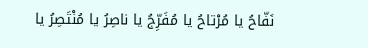نَفّاحُ يا مُرْتاحُ يا مُفَرِّجُ يا ناصِرُ يا مُنْتَصِرُ يا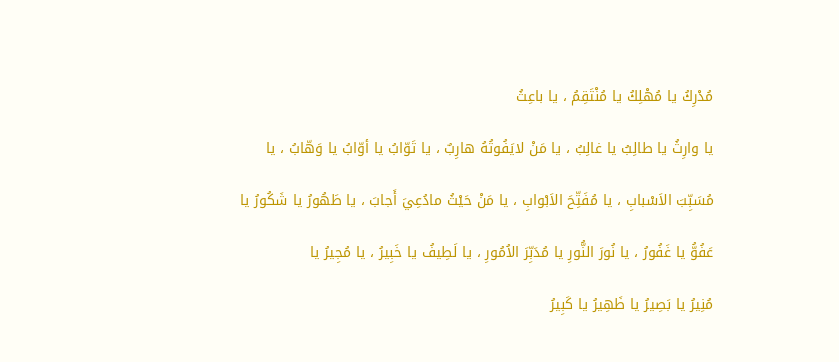مُدْرِكُ يا مُهْلِكُ يا مُنْتَقِمُ ، يا باعِثُ

يا وارِثُ يا طالِبُ يا غالِبُ ، يا مَنْ لايَفُوتُهُ هارِبٌ ، يا تَوّابُ يا أوّابُ يا وَهّابُ ، يا

مُسَبِّبَ الاَسْبابِ ، يا مُفَتِّحَ الاَبْوابِ ، يا مَنْ حَيْثُ مادُعِيَ أَجابَ ، يا طَهُورُ يا شَكُورُ يا

عَفُوُّ يا غَفُورُ ، يا نُورَ النُّورِ يا مُدَبِّرَ الاُمُورِ ، يا لَطِيفُ يا خَبِيرُ ، يا مُجِيرُ يا

مُنِيرُ يا بَصِيرُ يا ظَهِيرُ يا كَبِيرُ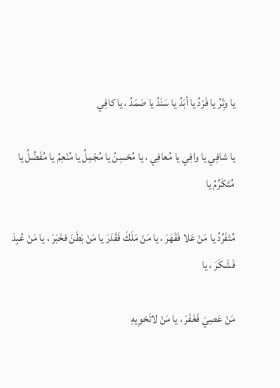يا وِتْرُ يا فَرْدُ يا أبَدُ يا سَنَدُ يا صَمَدُ ، يا كافِي

يا شافِي يا وافِي يا مُعافِي ، يا مُحْسِنُ يا مُجْمِلُ يا مُنْعِمُ يا مُفَضِّلُ يا مُتَكَرِّمُ يا

مُتَفَرِّدُ يا مَنْ عَلا فَقَهَرَ ، يا مَنْ مَلَكَ فَقَدَرَ يا مَنْ بَطَنَ فخَبَرَ ، يا مَنْ عُبِدَ فَشَكَرَ ، يا

مَنْ عَصِيَ فَغَفَرَ ، يا مَنْ لاتَحْوِيهِ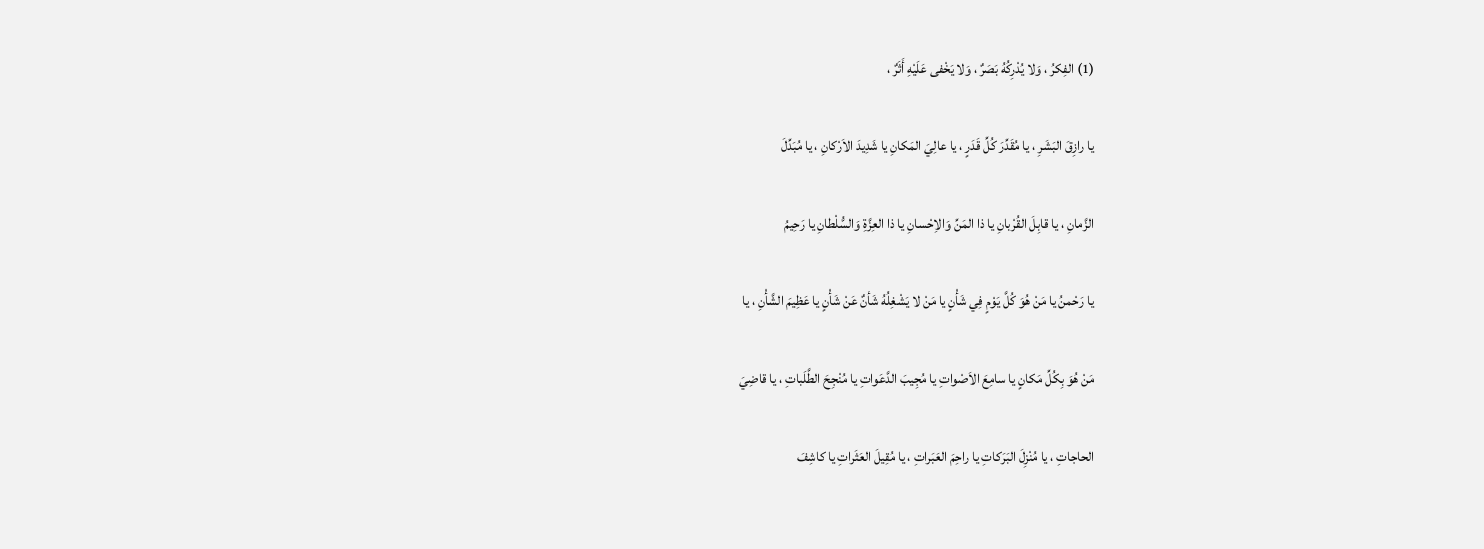(1) الفِكرُ ، وَلا يُدْرِكُهُ بَصَرٌ ، وَلا يَخْفى عَلَيْهِ أَثَرٌ ،

يا رازِقَ البَشَرِ ، يا مُقَدِّرَ كُلِّ قَدَرٍ ، يا عالِيَ المَكانِ يا شَدِيدَ الاَرْكانِ ، يا مُبَدِّلَ

الزَّمانِ ، يا قابِلَ القُرْبانِ يا ذا المَنِّ وَالاِحْسانِ يا ذا العِزَّةِ وَالسُّلْطانِ يا رَحِيمُ

يا رَحْمنُ يا مَنْ هُوَ كُلَّ يَوْمٍ فِي شَأْنٍ يا مَنْ لا يَشْغِلُهُ شَأنٌ عَنْ شَأْنٍ يا عَظِيمَ الشَّأْنِ ، يا

مَنْ هُوَ بِكُلِّ مَكانٍ يا سامِعَ الاَصْواتِ يا مُجِيبَ الدَّعَواتِ يا مُنْجِحَ الطَّلَباتِ ، يا قاضِيَ

الحاجاتِ ، يا مُنْزِلَ البَرَكاتِ يا راحِمَ العَبَراتِ ، يا مُقِيلَ العَثَراتِ يا كاشِفَ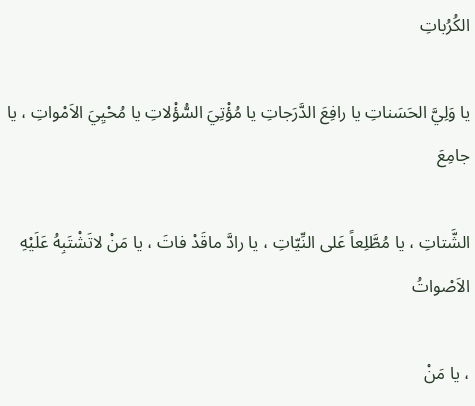الكُرُباتِ

يا وَلِيَّ الحَسَناتِ يا رافِعَ الدَّرَجاتِ يا مُؤْتِيَ السُّؤْلاتِ يا مُحْيِيَ الاَمْواتِ ، يا جامِعَ

الشَّتاتِ ، يا مُطَّلِعاً عَلى النِّيّاتِ ، يا رادَّ ماقَدْ فاتَ ، يا مَنْ لاتَشْتَبِهُ عَلَيْهِ الاَصْواتُ

، يا مَنْ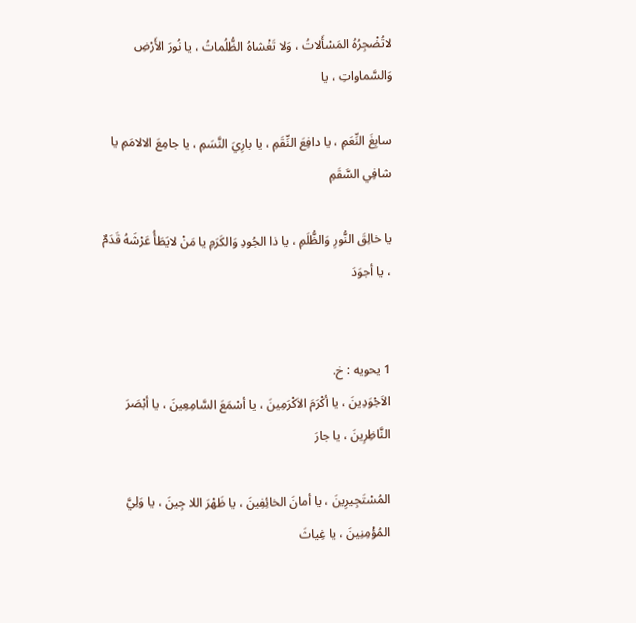لاتُضْجِرُهُ المَسْأَلاتُ ، وَلا تَغْشاهُ الظُّلُماتُ ، يا نُورَ الأَرْضِ وَالسَّماواتِ ، يا

سابِغَ النِّعَمِ ، يا دافِعَ النِّقَمِ ، يا بارِيَ النَّسَمِ ، يا جامِعَ الالامَمِ يا شافِي السَّقَمِ

يا خالِقَ النُّورِ وَالظُّلَمِ ، يا ذا الجُودِ وَالكَرَمِ يا مَنْ لايَطَأُ عَرْشَهُ قَدَمٌ ، يا أجوَدَ


1 يحويه : خ.
الاَجْوَدِينَ ، يا أكْرَمَ الاَكْرَمِينَ ، يا أسْمَعَ السَّامِعِينَ ، يا أبْصَرَ النَّاظِرِينَ ، يا جارَ

المُسْتَجِيرِينَ ، يا أمانَ الخائِفِينَ ، يا ظَهْرَ اللا جِينَ ، يا وَلِيَّ المُؤْمِنِينَ ، يا غِياثَ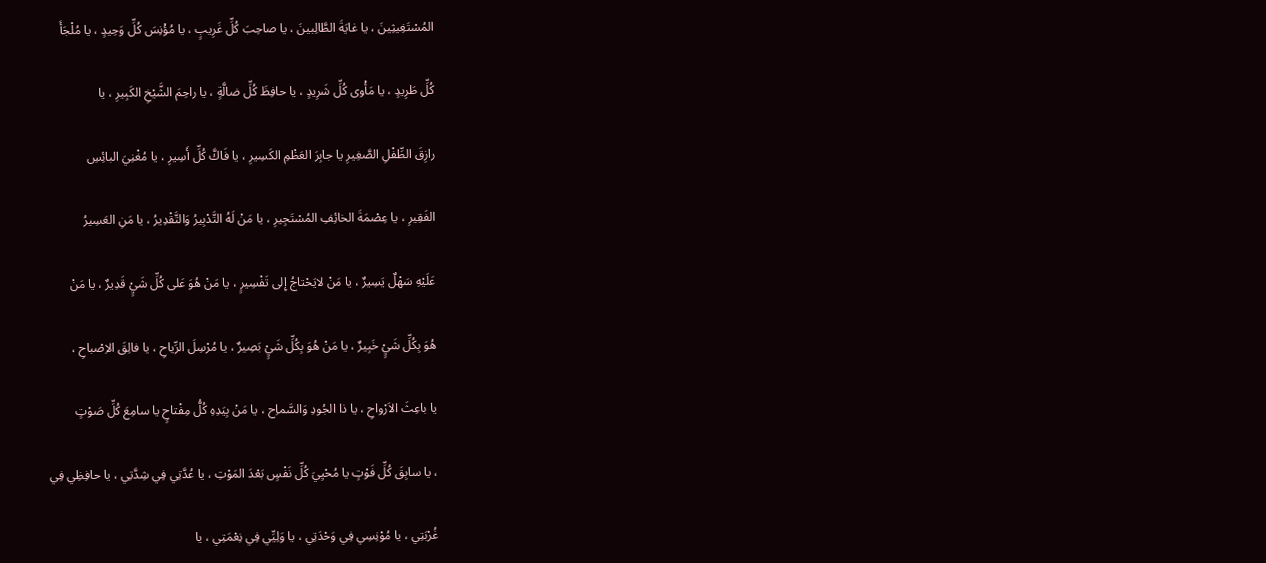المُسْتَغِيثِينَ ، يا غايَةَ الطَّالِبينَ ، يا صاحِبَ كُلِّ غَرِيبٍ ، يا مُؤْنِسَ كُلِّ وَحِيدٍ ، يا مُلْجَأَ

كُلِّ طَرِيدٍ ، يا مَأْوى كُلِّ شَرِيدٍ ، يا حافِظَ كُلِّ ضالَّةٍ ، يا راحِمَ الشَّيْخِ الكَبِيرِ ، يا

رازِقَ الطِّفْلِ الصَّغِيرِ يا جابِرَ العَظْمِ الكَسِيرِ ، يا فَاكَّ كُلِّ أَسِيرِ ، يا مُغْنِيَ البائِسِ

الفَقِيرِ ، يا عِصْمَةَ الخائِفِ المُسْتَجِيرِ ، يا مَنْ لَهُ التَّدْبِيرُ وَالتَّقْدِيرُ ، يا مَنِ العَسِيرُ

عَلَيْهِ سَهْلٌ يَسِيرٌ ، يا مَنْ لايَحْتاجُ إِلى تَفْسِيرٍ ، يا مَنْ هُوَ عَلى كُلِّ شَيٍْ قَدِيرٌ ، يا مَنْ

هُوَ بِكُلِّ شَيٍْ خَبِيرٌ ، يا مَنْ هُوَ بِكُلِّ شَيٍْ بَصِيرٌ ، يا مُرْسِلَ الرِّياحِ ، يا فالِقَ الاِصْباحِ ،

يا باعِثَ الاَرْواحِ ، يا ذا الجُودِ وَالسَّماِح ، يا مَنْ بِيَدِهِ كُلُّ مِفْتاحٍ يا سامِعَ كُلِّ صَوْتٍ

، يا سابِقَ كُلِّ فَوْتٍ يا مُحْيِيَ كُلِّ نَفْسٍ بَعْدَ المَوْتِ ، يا عُدَّتِي فِي شِدَّتِي ، يا حافِظِي فِي

غُرْبَتِي ، يا مُوْنِسِي فِي وَحْدَتِي ، يا وَلِيِّي فِي نِعْمَتِي ، يا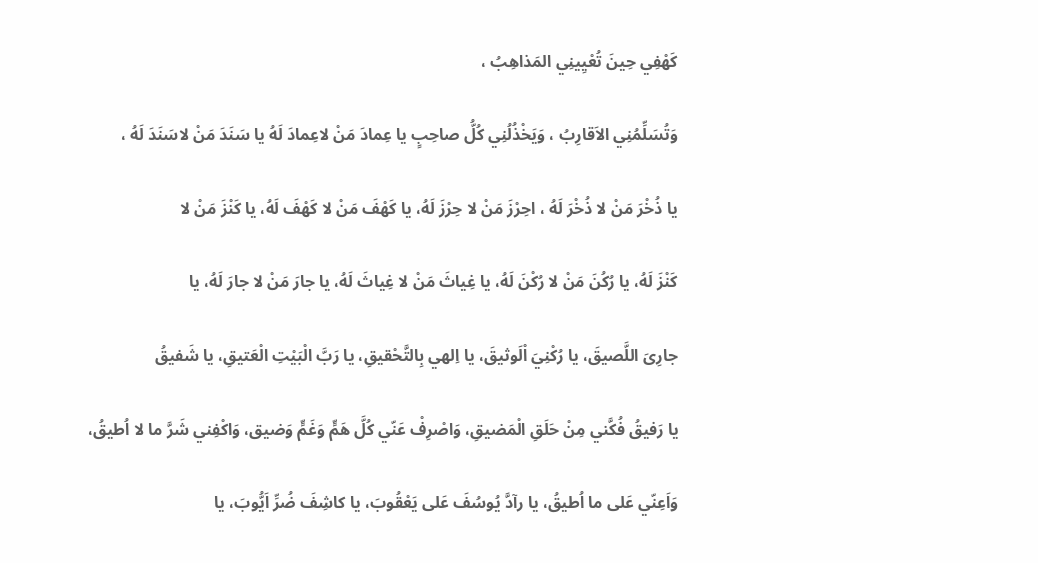كَهْفِي حِينَ تُعْيِينِي المَذاهِبُ ،

وَتُسَلِّمُنِي الاَقارِبُ ، وَيَخْذُلُنِي كُلُّ صاحِبٍ يا عِمادَ مَنْ لاعِمادَ لَهُ يا سَنَدَ مَنْ لاسَنَدَ لَهُ ،

يا ذُخْرَ مَنْ لا ذُخْرَ لَهُ ، احِرْزَ مَنْ لا حِرْزَ لَهُ، يا كَهْفَ مَنْ لا كَهْفَ لَهُ، يا كَنْزَ مَنْ لا

كَنْزَ لَهُ، يا رُكُنَ مَنْ لا رُكْنَ لَهُ، يا غِياثَ مَنْ لا غِياثَ لَهُ، يا جارَ مَنْ لا جارَ لَهُ، يا

جارِىَ اللَّصيقَ، يا رُكْنِيَ اْلَوثيقَ، يا اِلهي بِالتَّحْقيقِ، يا رَبَّ الْبَيْتِ الْعَتيقِ، يا شَفيقُ

يا رَفيقُ فُكَّني مِنْ حَلَقِ الْمَضيقِ، وَاصْرِفْ عَنّي كُلَّ هَمٍّ وَغَمٍّ وَضيق، وَاكْفِني شَرَّ ما لا اُطيقُ،

وَاَعِنّي عَلى ما اُطيقُ، يا رآدَّ يُوسُفَ عَلى يَعْقُوبَ، يا كاشِفَ ضُرِّ اَيُّوبَ، يا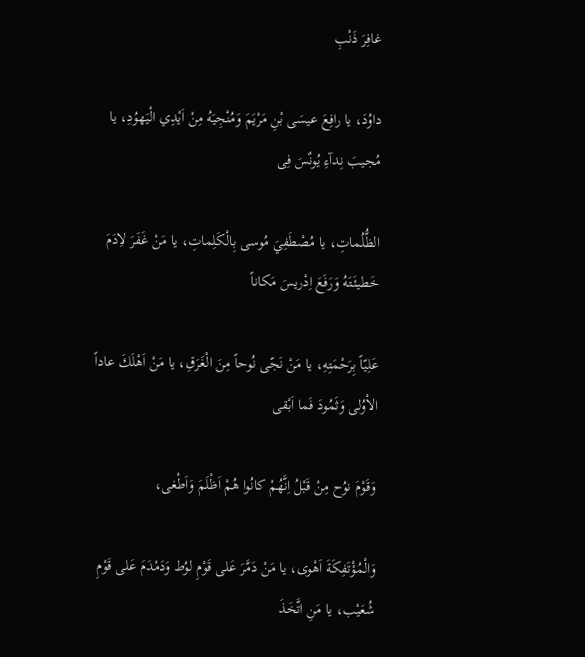غافِرَ ذَنْبِ

داوُدَ، يا رافِعَ عيسَى بْنِ مَرْيَمَ وَمُنْجِيَهُ مِنْ اَيْدِي الْيَهوُدِ، يا مُجيبَ نِدآءِ يُونٌسَ فِى

الظُّلُماتِ، يا مُصْطَفِيَ مُوسى بِالْكَلِماتِ، يا مَنْ غَفَرَ لاِدَمَ خَطيئَتَهُ وَرَفَعَ اِدْريسَ مَكاناً

عَلِيّاً بِرَحْمَتِهِ، يا مَنْ نَجّى نُوحاً مِنَ الْغَرَقِ، يا مَنْ اَهْلَكَ عاداً الاْوُلى وَثَمُودَ فَما اَبْقى

وَقَوْمَ نوُح مِنْ قَبْلُ اِنَّهُمْ كانُوا هُمْ اَظْلَمَ وَاَطْغى،

وَالْمُؤْتَفِكَةَ اَهْوى، يا مَنْ دَمَّرَ عَلى قَوْمِ لوُط وَدَمْدَمَ عَلى قَوْمِ شُعَيْب، يا مَنِ اتَّخَذَ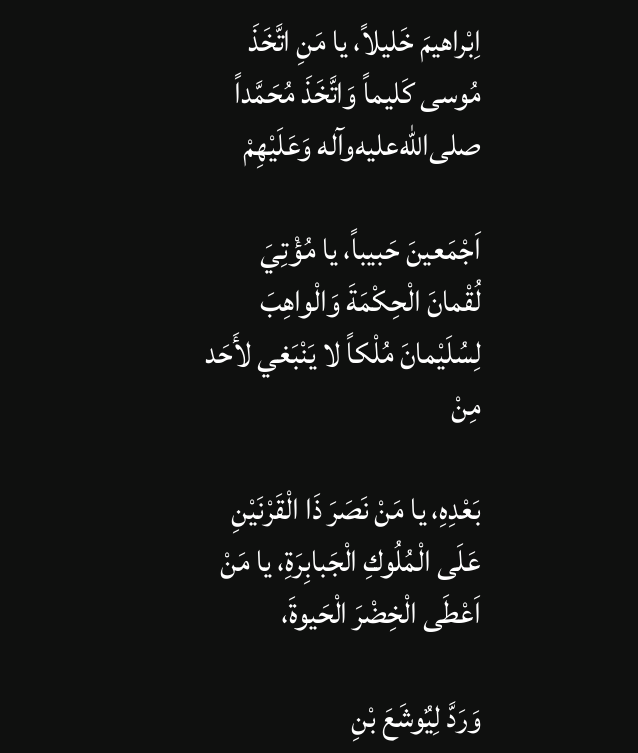اِبْراهيمَ خَليلاً، يا مَنِ اتَّخَذَ مُوسى كَليماً وَاتَّخَذَ مُحَمَّداً صلى‌الله‌عليه‌وآله وَعَلَيْهِمْ

اَجْمَعينَ حَبيباً، يا مُؤْتِيَ لُقْمانَ الْحِكْمَةَ وَالْواهِبَ لِسُلَيْمانَ مُلْكاً لا يَنْبَغي لأَحَد مِنْ

بَعْدِهِ، يا مَنْ نَصَرَ ذَا الْقَرْنَيْنِ عَلَى الْمُلُوكِ الْجَبابِرَةِ، يا مَنْ اَعْطَى الْخِضْرَ الْحَيوةَ،

وَرَدَّ لِيٌوشَعَ بْنِ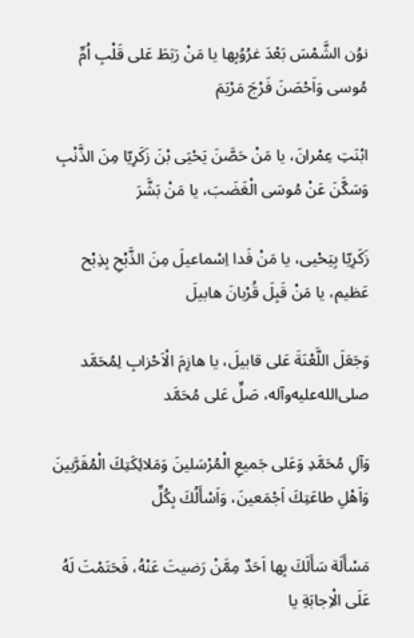نوُن الشَّمْسَ بَعْدَ غرُوُبِها يا مَنْ رَبَطَ عَلى قَلْبِ اُمِّ مُوسى وَاَحْصَنَ فَرْجَ مَرْيَمَ

ابْنَتِ عِمْرانَ، يا مَنْ حَصَّنَ يَحْيَى بْنَ زَكَرِيّا مِنَ الذَّنْبِ وَسَكَّنَ عَنْ مُوسَى الْغَضَبَ، يا مَنْ بَشَّرَ

زَكَرِيّا بِيَحْيى، يا مَنْ فَدا اِسْماعيلَ مِنَ الذَّبْحِ بِذِبْح عَظيم، يا مَنْ قَبِلَ قُرْبانَ هابيلَ

وَجَعَلَ اللَّعْنَةَ عَلى قابيلَ، يا هازِمَ الْاَحْزابِ لِمُحَمَّد صلى‌الله‌عليه‌وآله، صَلِّ عَلى مُحَمَّد

وَآلِ مُحَمَّدِ وَعَلى جَميعِ الْمُرْسَلينَ وَمَلائِكَتِكَ الْمُقَرَّبينَ وَاَهْلِ طاعَتِكَ اَجْمَعينَ، وَاَسْأَلُكَ بِكُلِّ

مَسْأَلَة سَأَلَكَ بِها اَحَدٌ مِمَّنْ رَضيتَ عَنْهُ، فَحَتَمْتَ لَهُ عَلَى الْاِجابَةِ يا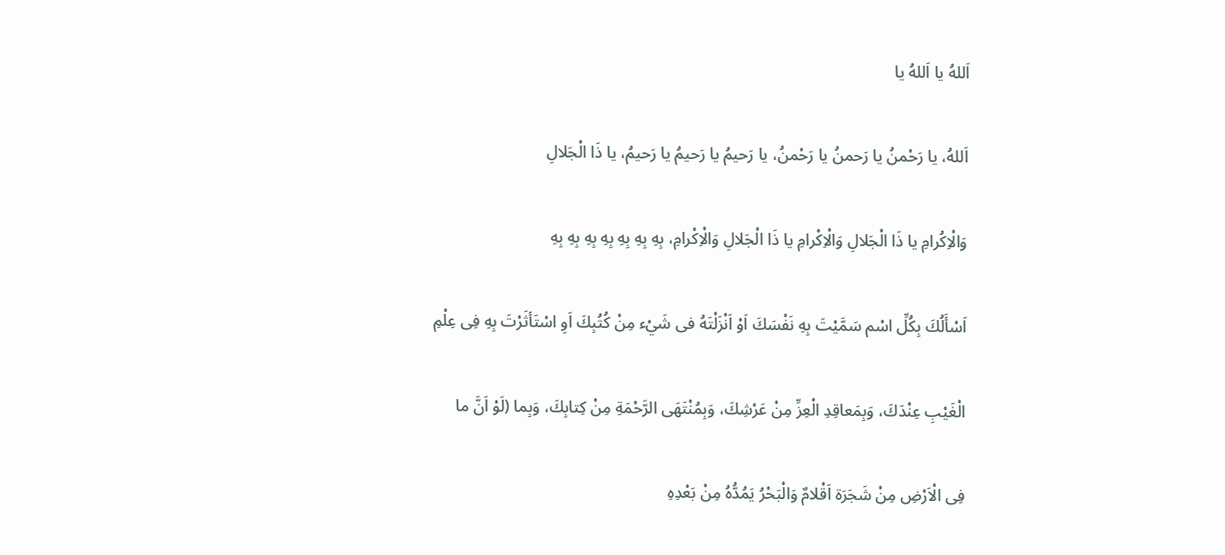اَللهُ يا اَللهُ يا

اَللهُ، يا رَحْمنُ يا رَحمنُ يا رَحْمنُ، يا رَحيمُ يا رَحيمُ يا رَحيمُ، يا ذَا الْجَلالِ

وَالْاِكُرامِ يا ذَا الْجَلالِ وَالْاِكْرامِ يا ذَا الْجَلالِ وَالْاِكْرامِ، بِهِ بِهِ بِهِ بِهِ بِهِ بِهِ بِهِ

اَسْأَلُكَ بِكُلِّ اسْم سَمَّيْتَ بِهِ نَفْسَكَ اَوْ اَنْزَلْتَهُ فى شَيْء مِنْ كُتُبِكَ اَوِ اسْتَأثَرْتَ بِهِ فِى عِلْمِ

الْغَيْبِ عِنْدَكَ، وَبِمَعاقِدِ الْعِزِّ مِنْ عَرْشِكَ، وَبِمُنْتَهَى الرَّحْمَةِ مِنْ كِتابِكَ، وَبِما (لَوْ اَنَّ ما

فِى الْاَرْضِ مِنْ شَجَرَة اَقْلامٌ وَالْبَحْرُ يَمُدُّهُ مِنْ بَعْدِهِ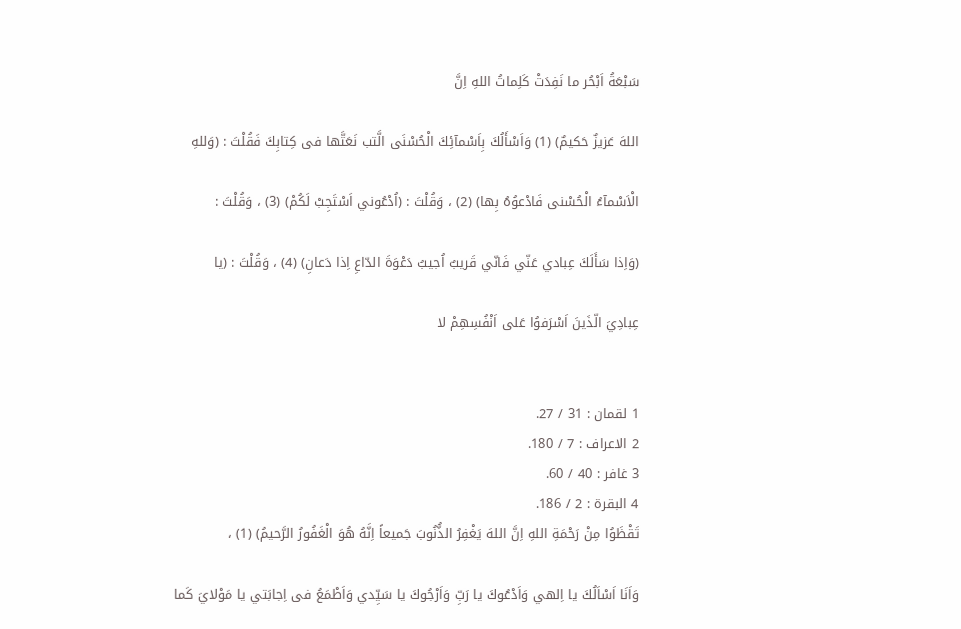سَبْعَةُ اَبْحُر ما نَفِدَتْ كَلِماتُ اللهِ اِنَّ

اللهَ عَزيزٌ حَكيمٌ) (1) وَاَسْأَلُكَ بِاَسْمآئِكَ الْحُسْنَى الَّتب نَعَتَّها فى كِتابِكَ فَقُلْتَ : (وَللهِ

الْاَسْمآءُ الْحُسْنى فَادْعوُهُ بِها) (2) ، وَقُلْتَ : (اُدْعُوني اَسْتَجِبْ لَكُمْ) (3) ، وَقُلْتَ :

(وَاِذا سَأَلَكَ عِبادي عَنّي فَانّي قَريبٌ اُجيبُ دَعْوَةَ الدّاعِ اِذا دَعانِ) (4) ، وَقُلْتَ : (يا

عِبادِيَ الّذَينَ اَسْرَفوُا عَلى اَنْفُسِهِمْ لا


1 لقمان : 31 / 27.
2 الاعراف : 7 / 180.
3 غافر : 40 / 60.
4 البقرة : 2 / 186.
تَقْظَوُا مِنْ رَحْمَةِ اللهِ اِنَّ اللهَ يَغْفِرُ الذُّنُوبَ جَميعاً اِنَّهُ هُوَ الْغَفُورُ الرَّحيمُ) (1) ،

وَاَنَا اَسْاَلُكَ يا اِلهي وَاَدْعُوكَ يا رَبِّ وَاَرْجُوكَ يا سَيِّدي وَاَطْمَعُ فى اِجابَتي يا مَوْلايَ كَما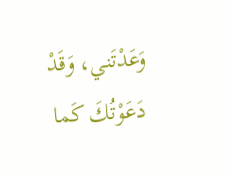وَعَدْتَني، وَقَدْ دَعَوْتُكَ كَما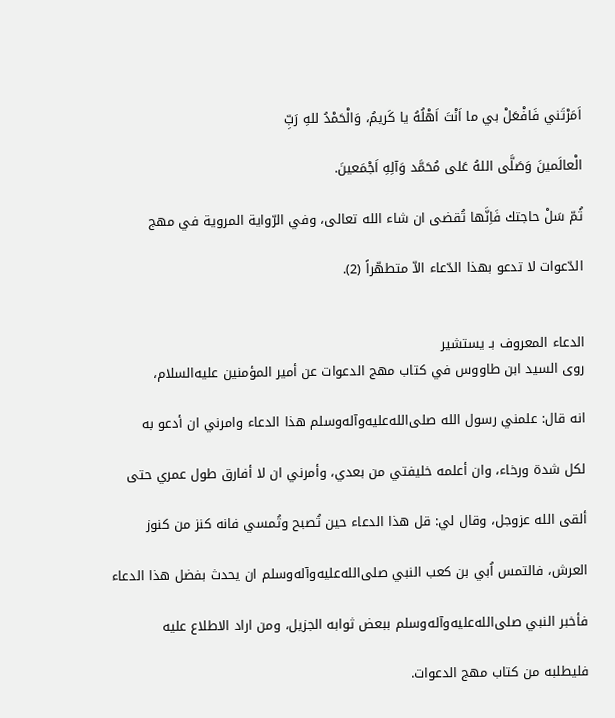اَمَرْتَني فَافْعَلْ بي ما اَنْتَ اَهْلُهُ يا كَريمُ، وَالْحَمْدُ للهِ رَبِّ

الْعالَمينَ وَصَلَّى اللهُ عَلى مُحَمَّد وَآلِهِ اَجْمَعينَ.

ثُمّ سَلْ حاجتك فَاِنَّها تُقضى ان شاء الله تعالى، وفي الرّواية المروية في مهج

الدّعوات لا تدعو بهذا الدّعاء الاّ متطهّراً (2).


الدعاء المعروف بـ يستشير
روى السيد ابن طاووس في كتاب مهج الدعوات عن أمير المؤمنين عليه‌السلام،

انه قال: علمني رسول الله صلى‌الله‌عليه‌وآله‌وسلم هذا الدعاء وامرني ان أدعو به

لكل شدة ورخاء، وان أعلمه خليفتي من بعدي، وأمرني ان لا أفارق طول عمري حتى

ألقى الله عزوجل، وقال لي: قل هذا الدعاء حين تُصبح وتُمسي فانه كنز من كنوز

العرش، فالتمس اُبي بن كعب النبي صلى‌الله‌عليه‌وآله‌وسلم ان يحدث بفضل هذا الدعاء

فأخبر النبي صلى‌الله‌عليه‌وآله‌وسلم ببعض ثوابه الجزيل، ومن اراد الاطلاع عليه

فليطلبه من كتاب مهج الدعوات.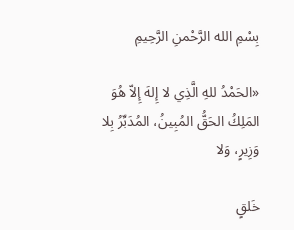بِسْمِ الله الرَّحْمنِ الرَّحِيمِ

«الحَمْدُ للهِ الَّذِي لا إِلهَ إِلاّ هُوَ المَلِكُ الحَقُّ المُبِينُ، المُدَبِّرُ بِلا وَزِيرٍ، وَلا

خَلقٍ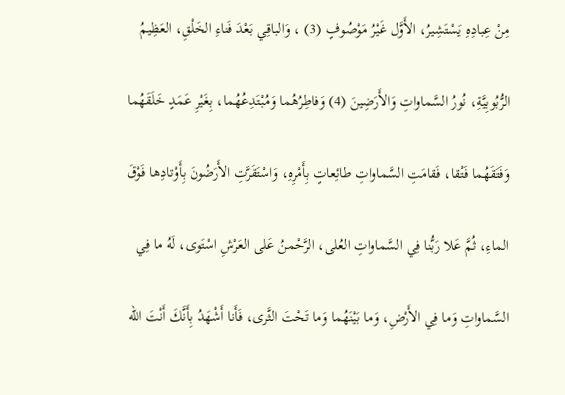مِنْ عِبادِهِ يَسْتَشِيرُ، الأَوَّل غَيْرُ مَوْصُوفٍ (3) ، وَالباقِي بَعْدَ فَناءِ الخَلْقِ، العَظِيمُ

الرُّبُوبِيَّةِ، نُورُ السَّماواتِ وَالأَرَضِينَ (4) وَفاطِرُهُما وَمُبْتَدِعُهُما، بِغَيْرِ عَمَدٍ خَلَقَهُما

وَفَتَقَهُما فَتْقا، فَقامَتِ السَّماواتِ طائِعاتٍ بِأَمْرِهِ، وَاسْتَقَرَّتِ الأَرَضُونَ بِأَوْتادِها فَوْقَ

الماءِ، ثُمَّ عَلا رَبُّنا فِي السَّماواتِ العُلى، الرَّحْمنُ عَلى العَرْشِ اسْتَوى، لَهُ ما فِي

السَّماواتِ وَما فِي الأَرْضِ، وَما بَيْنَهُما وَما تَحْتَ الثَّرى، فَأَنا أَشْهَدُ بِأَنَّكَ أَنْتَ الله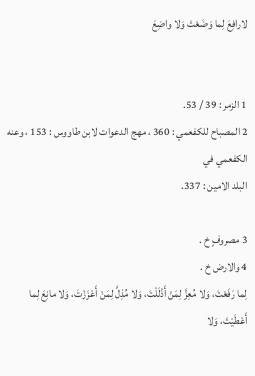لارافِعَ لِما وَضَعْتَ وَلا واضِعَ


1 الزمر : 39 / 53.
2 المصباح للكفعمي : 360 ، مهج الدعوات لابن طاووس : 153 ، وعنه الكفعمي في
البلد الامين : 337.

3 مصروفٍ خ .
4 والارض خ .
لِما رَفَعْتَ، وَلا مُعِزَّ لِمَنْ أَذْلَلْتَ، وَلا مُذِلَّ لِمَنْ أَعْزَزْتَ، وَلا مانِعَ لِما أَعْطَيْتَ، وَلا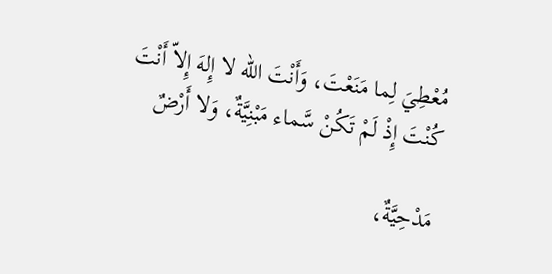مُعْطِيَ لِما مَنَعْتَ، وَأَنْتَ الله لا إِلهَ إِلاّ أَنْتَ كُنْتَ إِذْ لَمْ تَكُنْ سَّماء مَبْنِيَّةٌ، وَلا أَرْضٌ

مَدْحِيَّةٌ،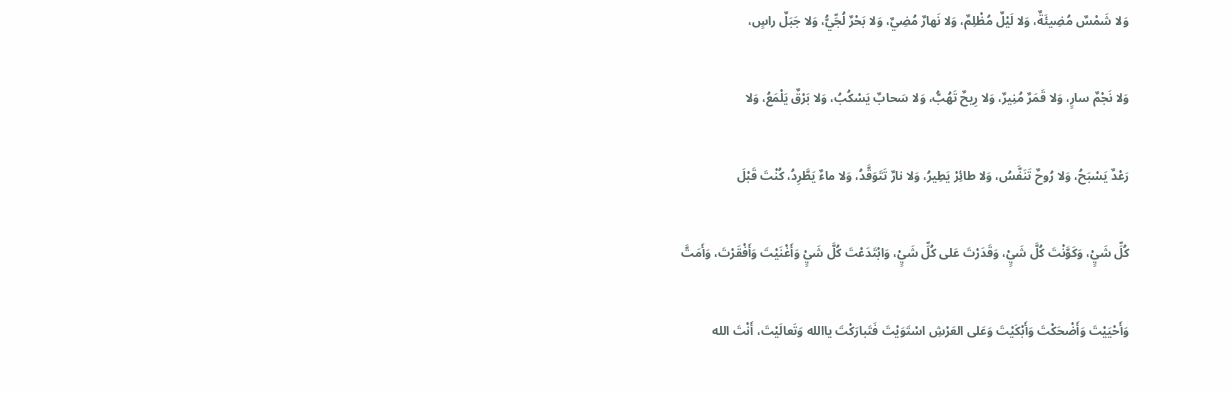وَلا شَمْسٌ مُضِيئَةٌ، وَلا لَيْلٌ مُظْلِمٌ، وَلا نَهارٌ مُضِيٌ، وَلا بَحْرٌ لُجِّيُّ، وَلا جَبَلٌ راسٍ،

وَلا نَجْمٌ سارٍ، وَلا قَمَرٌ مُنِيرٌ، وَلا رِيحٌ تَهُبُّ، وَلا سَحابٌ يَسْكُبُ، وَلا بَرْقٌ يَلْمَعُ، وَلا

رَعْدٌ يَسْبَحُ، وَلا رُوحٌ تَنَفَّسُ، وَلا طائِرْ يَطِيرُ، وَلا نارٌ تَتَوَقَّدُ، وَلا ماءٌ يَطَّرِدُ، كُنْتَ قَبْلَ

كُلِّ شَيٍْ، وَكَوَّنْتَ كُلَّ شَيٍْ، وَقَدَرْتَ عَلى كُلِّ شَيٍْ، وَابْتَدَعْتَ كُلَّ شَيٍْ وَأَغْنَيْتَ وَأَفْقَرْتَ، وَأَمَتَّ

وَأَحْيَيْتَ وَأَضْحَكْتَ وَأَبْكَيْتَ وَعَلى العَرْشِ اسْتَوَيْتَ فَتَبارَكْتَ ياالله وَتَعالَيْتَ، أَنْتَ الله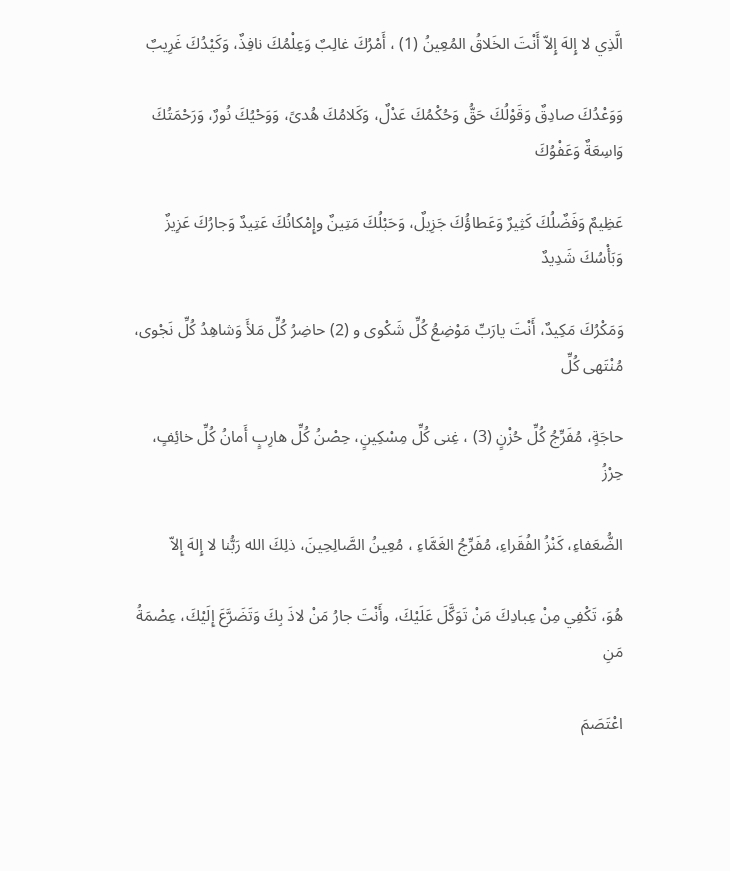الَّذِي لا إِلهَ إِلاّ أَنْتَ الخَلاقُ المُعِينُ (1) ، أَمْرُكَ غالِبٌ وَعِلْمُكَ نافِذٌ، وَكَيْدُكَ غَرِيبٌ

وَوَعْدُكَ صادِقٌ وَقَوْلُكَ حَقُّ وَحُكْمُكَ عَدْلٌ، وَكَلامُكَ هُدىً، وَوَحْيُكَ نُورٌ، وَرَحْمَتُكَ وَاسِعَةٌ وَعَفْوُكَ

عَظِيمٌ وَفَضٌلُكَ كَثِيرٌ وَعَطاؤُكَ جَزِيلٌ، وَحَبْلُكَ مَتِينٌ وإِمْكانُكَ عَتِيدٌ وَجارُكَ عَزِيزٌ وَبَأْسُكَ شَدِيدٌ

وَمَكْرُكَ مَكِيدٌ، أَنْتَ يارَبِّ مَوْضِعُ كُلِّ شَكْوى و (2) حاضِرُ كُلِّ مَلأَ وَشاهِدُ كُلِّ نَجْوى، مُنْتَهى كُلِّ

حاجَةٍ، مُفَرِّجُ كُلِّ حُزْنٍ (3) ، غِنى كُلِّ مِسْكِينٍ، حِصْنُ كُلِّ هارِبٍ أَمانُ كُلِّ خائِفٍ، حِرْزُ

الضُّعَفاءِ، كَنْزُ الفُقَراءِ، مُفَرِّجُ الغَمَّاءِ ، مُعِينُ الصَّالِحِينَ، ذلِكَ الله رَبُّنا لا إِلهَ إِلاّ

هُوَ، تَكْفِي مِنْ عِبادِكَ مَنْ تَوَكَّلَ عَلَيْكَ، وأَنْتَ جارُ مَنْ لاذَ بِكَ وَتَضَرَّعَ إِلَيْكَ، عِصْمَةُ مَنِ

اعْتَصَمَ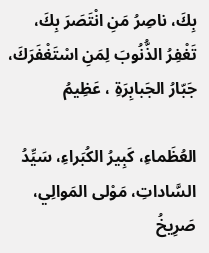بِكَ، ناصِرُ مَنِ انْتَصَرَ بِكَ، تَغْفِرُ الذُّنُوبَ لِمَنِ اسْتَغْفَرَكَ، جَبّارُ الجَبابِرَةِ ، عَظِيمُ

العُظَماءِ، كَبِيرُ الكُبَراءِ، سَيِّدُ السَّاداتِ، مَوْلى المَوالِي، صَرِيخُ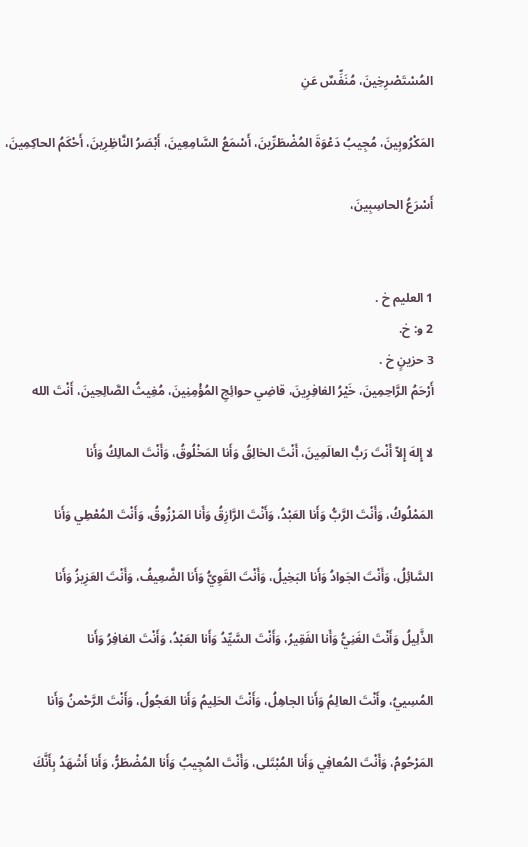المُسْتَصْرِخِينَ، مُنَفِّسٌ عَنِ

المَكْرُوبِينَ، مُجِيبُ دَعْوَةَ المُضْطَرِّينَ، أَسْمَعُ السَّامِعِينَ، أَبْصَرُ النَّاظِرِينَ، أَحْكَمُ الحاكِمِينَ،

أَسْرَعُ الحاسِبِينَ،


1 العليم خ .
2 و: خ.
3 حزينٍ خ .
أَرْحَمُ الرَّاحِمِينَ، خَيْرُ الغافِرِينَ، قاضِي حوائِجِ المُؤْمِنِينَ، مُغِيثُ الصَّالِحِينَ، أَنْتَ الله

لا إِلهَ إِلاّ أَنْتَ رَبُّ العالَمِينَ، أَنْتَ الخالِقُ وَأَنا المَخْلُوقُ، وَأَنْتَ المالِكُ وَأَنا

المَمْلُوكُ، وَأَنْتَ الرَّبُّ وَأَنا العَبْدُ، وَأَنْتَ الرَّازِقُ وَأَنا المَرْزُوقُ، وَأَنْتَ المُعْطِي وَأَنا

السَّائِلُ، وَأَنْتَ الجَوادُ وَأَنا البَخِيلُ، وَأَنْتَ القَوِيُّ وَأَنا الضَّعِيفُ، وَأَنْتَ العَزِيزُ وَأَنا

الذَّلِيلُ وَأَنْتَ الغَنِيُّ وَأَنا الفَقِيرُ، وَأَنْتَ السَّيِّدُ وَأَنا العَبْدُ، وَأَنْتَ الغافِرُ وَأَنا

المُسِييُ، وأَنْتَ العالِمُ وَأَنا الجاهِلُ، وَأَنْتَ الحَلِيمُ وَأَنا العَجُولُ، وَأَنْتَ الرَّحْمنُ وَأَنا

المَرْحُومُ، وَأَنْتَ المُعافِي وَأَنا المُبْتَلى، وَأَنْتَ المُجِيبُ وَأَنا المُضْطَرُّ، وَأَنا أَشْهَدُ بِأَنَّكَ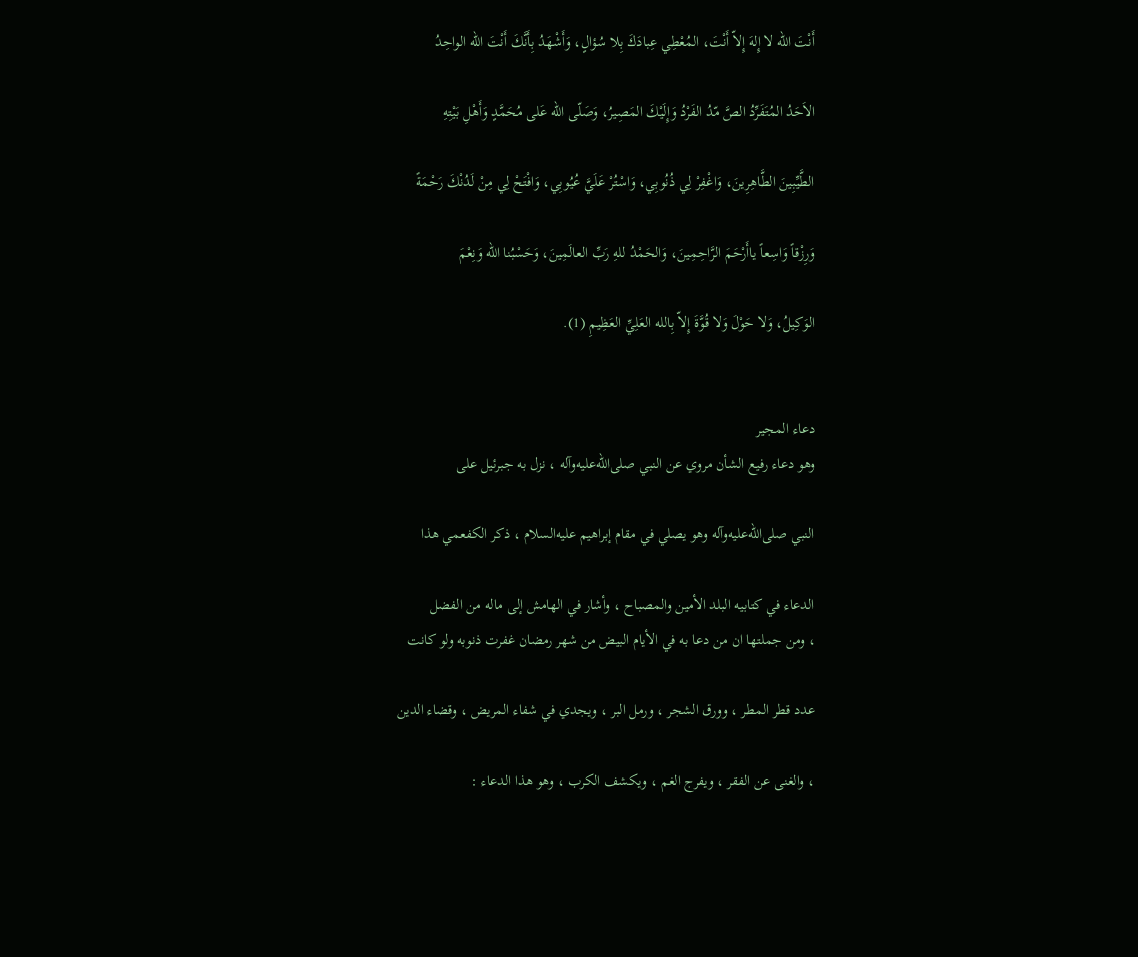أَنْتَ الله لا إِلهَ إِلاّ أَنْتَ، المُعْطِي عِبادَكَ بِلا سُؤالٍ، وَأَشْهَدُ بِأَنَّكَ أَنْتَ الله الواحِدُ

الاَحَدُ المُتَفَرِّدُ الصَّ مّدُ الفَرْدُ وَإِلَيْكَ المَصِيرُ، وَصَلّى الله عَلى مُحَمَّدٍ وَأَهْلِ بَيْتِهِ

الطَّيِّبِينَ الطَّاهِرِينَ، وَاغْفِرْ لِي ذُنُوبِي، وَاسْتُرْ عَلَيَّ عُيُوبِي، وَافْتَحْ لِي مِنْ لَدُنْكَ رَحْمَةً

وَرِزْقاً وَاسِعاً ياأَرْحَمَ الرَّاحِمِينَ، وَالحَمْدُ للهِ رَبِّ العالَمِينَ، وَحَسْبُنا الله وَنِعْمَ

الوَكِيلُ، وَلا حَوْلَ وَلا قُوَّةَ إِلاّ بِالله العَلِيِّ العَظِيمِ (1).


دعاء المجير
وهو دعاء رفيع الشأن مروي عن النبي صلى‌الله‌عليه‌وآله ، نزل به جبرئيل على

النبي صلى‌الله‌عليه‌وآله وهو يصلي في مقام إبراهيم عليه‌السلام ، ذكر الكفعمي هذا

الدعاء في كتابيه البلد الأمين والمصباح ، وأشار في الهامش إلى ماله من الفضل
، ومن جملتها ان من دعا به في الأيام البيض من شهر رمضان غفرت ذنوبه ولو كانت

عدد قطر المطر ، وورق الشجر ، ورمل البر ، ويجدي في شفاء المريض ، وقضاء الدين

، والغنى عن الفقر ، ويفرج الغم ، ويكشف الكرب ، وهو هذا الدعاء :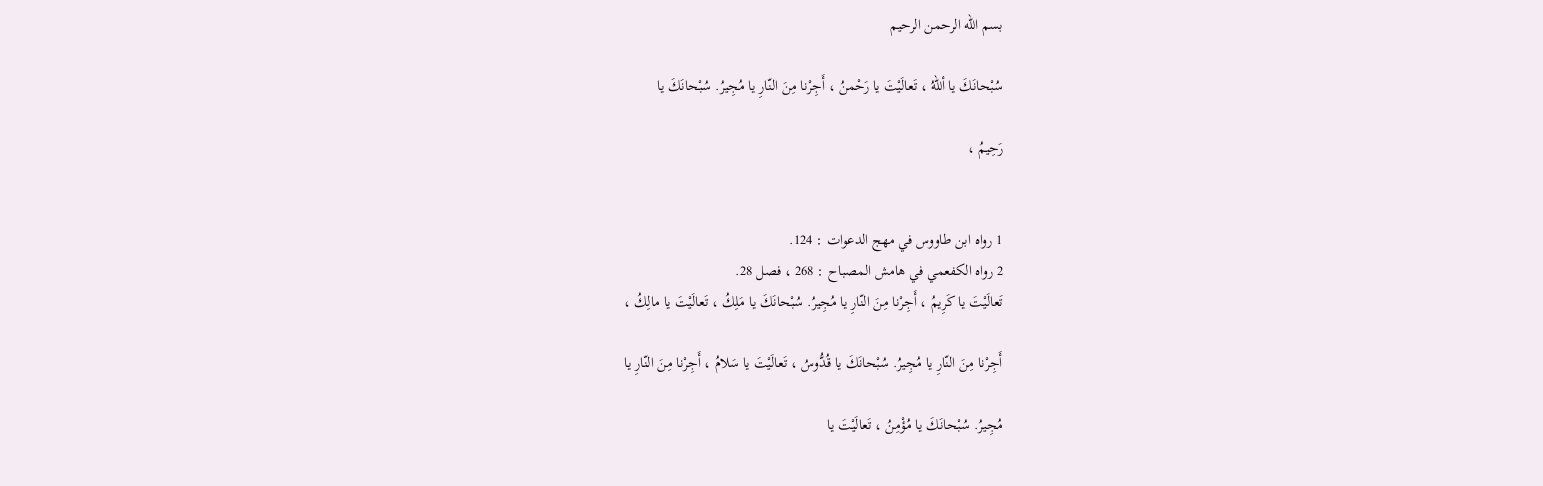بسم الله الرحمن الرحيم

سُبْحانَكَ يا أللهُ ، تَعالَيْتَ يا رَحْمنُ ، أَجِرْنا مِنَ النّارِ يا مُجِيرُ. سُبْحانَكَ يا

رَحِيمُ ،


1 رواه ابن طاووس في مهج الدعوات : 124.
2 رواه الكفعمي في هامش المصباح : 268 ، فصل 28.
تَعالَيْتَ يا كَرِيمُ ، أَجِرْنا مِنَ النّارِ يا مُجِيرُ. سُبْحانَكَ يا مَلِكُ ، تَعالَيْتَ يا مالِكُ ،

أَجِرْنا مِنَ النّارِ يا مُجِيرُ. سُبْحانَكَ يا قُدُّوسُ ، تَعالَيْتَ يا سَلامُ ، أَجِرْنا مِنَ النّارِ يا

مُجِيرُ. سُبْحانَكَ يا مُؤْمِنُ ، تَعالَيْتَ يا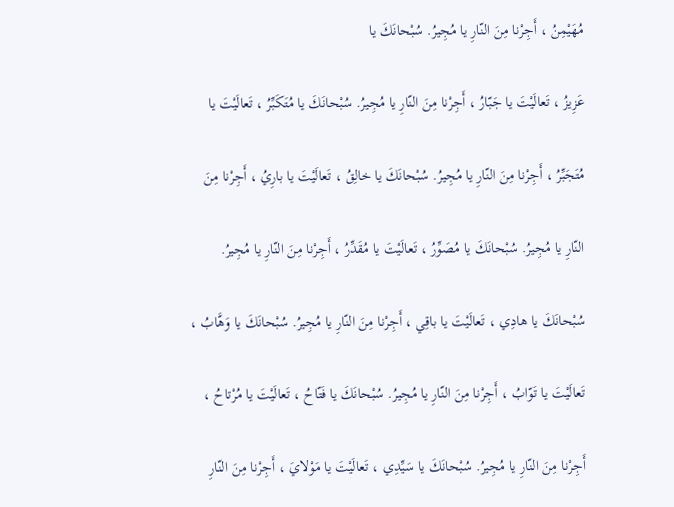مُهَيْمِنُ ، أَجِرْنا مِنَ النّارِ يا مُجِيرُ. سُبْحانَكَ يا

عَزِيزُ ، تَعالَيْتَ يا جَبّارُ ، أَجِرْنا مِنَ النّارِ يا مُجِيرُ. سُبْحانَكَ يا مُتَكَبِّرُ ، تَعالَيْتَ يا

مُتَجَبِّرُ ، أَجِرْنا مِنَ النّارِ يا مُجِيرُ. سُبْحانَكَ يا خالِقُ ، تَعالَيْتَ يا بارِيُ ، أَجِرْنا مِنَ

النّارِ يا مُجِيرُ. سُبْحانَكَ يا مُصَوِّرُ ، تَعالَيْتَ يا مُقَدِّرُ ، أَجِرْنا مِنَ النّارِ يا مُجِيرُ.

سُبْحانَكَ يا هادِي ، تَعالَيْتَ يا باقِي ، أَجِرْنا مِنَ النّارِ يا مُجِيرُ. سُبْحانَكَ يا وَهَّابُ ،

تَعالَيْتَ يا تَوّابُ ، أَجِرْنا مِنَ النّارِ يا مُجِيرُ. سُبْحانَكَ يا فَتّاحُ ، تَعالَيْتَ يا مُرْتاحُ ،

أَجِرْنا مِنَ النّارِ يا مُجِيرُ. سُبْحانَكَ يا سَيِّدِي ، تَعالَيْتَ يا مَوْلايَ ، أَجِرْنا مِنَ النّارِ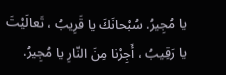يا مُجِيرُ. سُبْحانَكَ يا قَرِيبُ ، تَعالَيْتَ يا رَقِيبُ ، أَجِرْنا مِنَ النّارِ يا مُجِيرُ.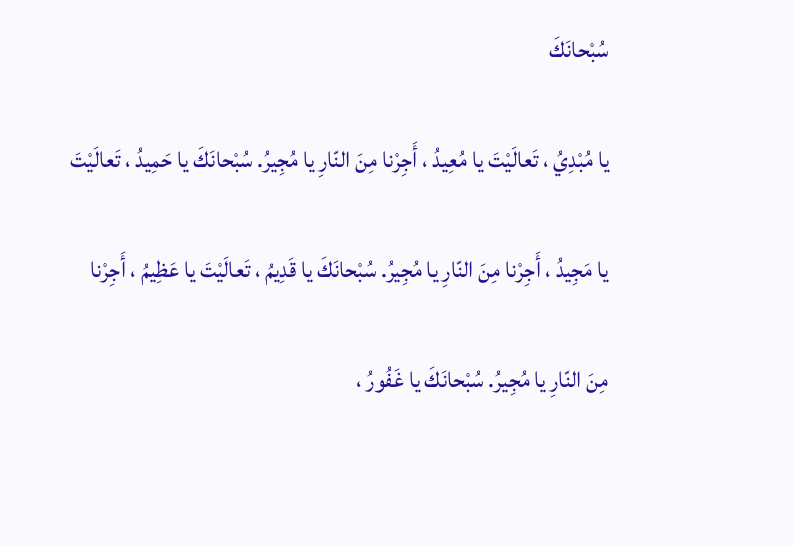سُبْحانَكَ

يا مُبْدِيُ ، تَعالَيْتَ يا مُعِيدُ ، أَجِرْنا مِنَ النّارِ يا مُجِيرُ. سُبْحانَكَ يا حَمِيدُ ، تَعالَيْتَ

يا مَجِيدُ ، أَجِرْنا مِنَ النّارِ يا مُجِيرُ. سُبْحانَكَ يا قَدِيمُ ، تَعالَيْتَ يا عَظِيمُ ، أَجِرْنا

مِنَ النّارِ يا مُجِيرُ. سُبْحانَكَ يا غَفُورُ ،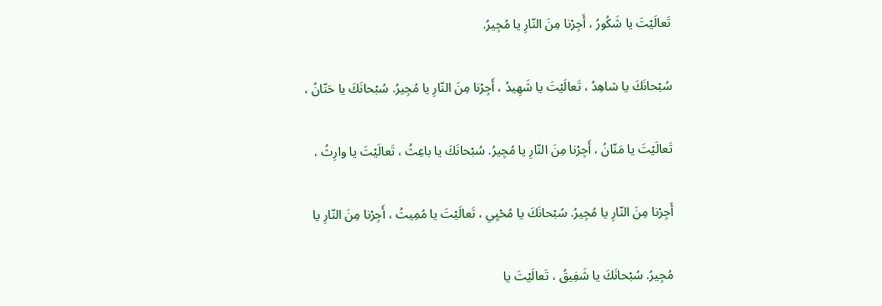تَعالَيْتَ يا شَكُورُ ، أَجِرْنا مِنَ النّارِ يا مُجِيرُ.

سُبْحانَكَ يا شاهِدُ ، تَعالَيْتَ يا شَهِيدُ ، أَجِرْنا مِنَ النّارِ يا مُجِيرُ. سُبْحانَكَ يا حَنّانُ ،

تَعالَيْتَ يا مَنّانُ ، أَجِرْنا مِنَ النّارِ يا مُجِيرُ. سُبْحانَكَ يا باعِثُ ، تَعالَيْتَ يا وارِثُ ،

أَجِرْنا مِنَ النّارِ يا مُجِيرُ. سُبْحانَكَ يا مُحْيِي ، تَعالَيْتَ يا مُمِيتُ ، أَجِرْنا مِنَ النّارِ يا

مُجِيرُ. سُبْحانَكَ يا شَفِيقُ ، تَعالَيْتَ يا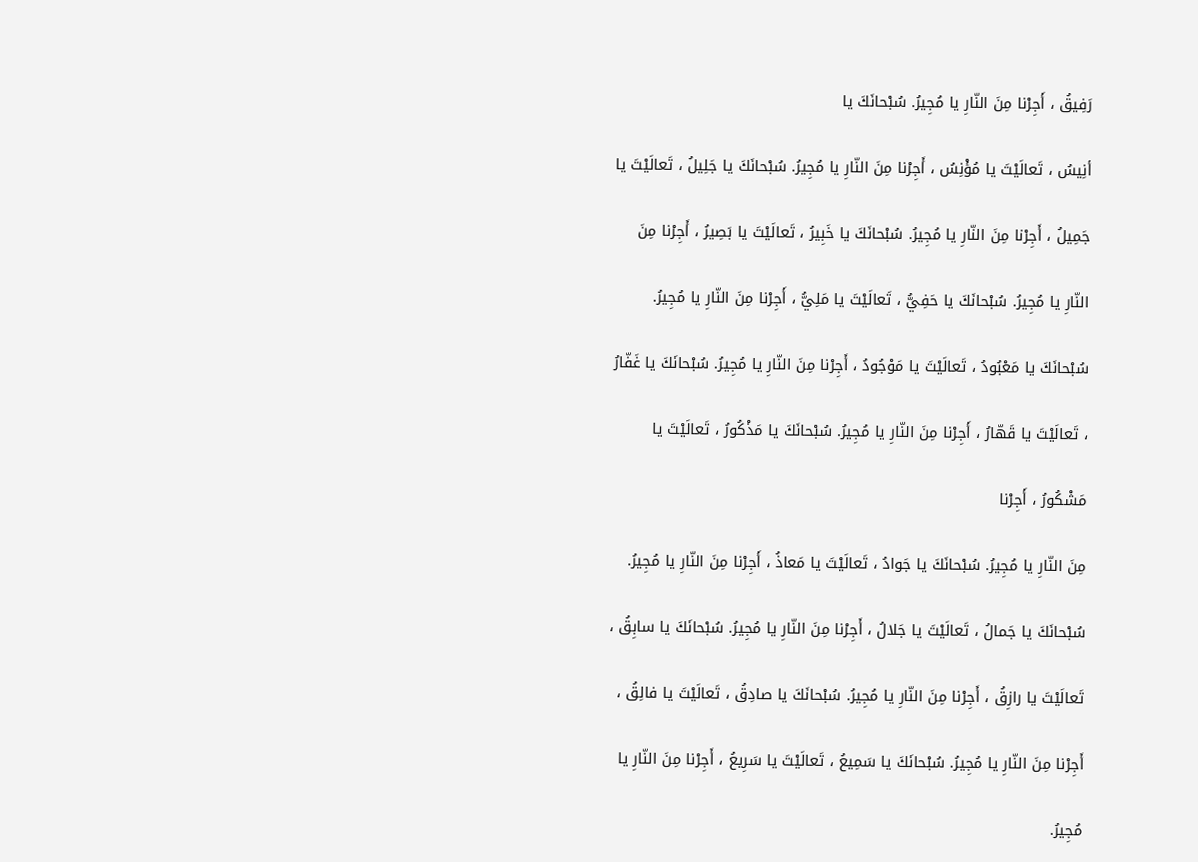رَفِيقُ ، أَجِرْنا مِنَ النّارِ يا مُجِيرُ. سُبْحانَكَ يا

أنِيسُ ، تَعالَيْتَ يا مُؤْنِسُ ، أَجِرْنا مِنَ النّارِ يا مُجِيرُ. سُبْحانَكَ يا جَلِيلُ ، تَعالَيْتَ يا

جَمِيلُ ، أَجِرْنا مِنَ النّارِ يا مُجِيرُ. سُبْحانَكَ يا خَبِيرُ ، تَعالَيْتَ يا بَصِيرُ ، أَجِرْنا مِنَ

النّارِ يا مُجِيرُ. سُبْحانَكَ يا حَفِيُّ ، تَعالَيْتَ يا مَلِيُّ ، أَجِرْنا مِنَ النّارِ يا مُجِيرُ.

سُبْحانَكَ يا مَعْبُودُ ، تَعالَيْتَ يا مَوْجُودُ ، أَجِرْنا مِنَ النّارِ يا مُجِيرُ. سُبْحانَكَ يا غَفّارُ

، تَعالَيْتَ يا قَهّارُ ، أَجِرْنا مِنَ النّارِ يا مُجِيرُ. سُبْحانَكَ يا مَذْكُورُ ، تَعالَيْتَ يا

مَشْكُورُ ، أَجِرْنا

مِنَ النّارِ يا مُجِيرُ. سُبْحانَكَ يا جَوادُ ، تَعالَيْتَ يا مَعاذُ ، أَجِرْنا مِنَ النّارِ يا مُجِيرُ.

سُبْحانَكَ يا جَمالُ ، تَعالَيْتَ يا جَلالُ ، أَجِرْنا مِنَ النّارِ يا مُجِيرُ. سُبْحانَكَ يا سابِقُ ،

تَعالَيْتَ يا رازِقُ ، أَجِرْنا مِنَ النّارِ يا مُجِيرُ. سُبْحانَكَ يا صادِقُ ، تَعالَيْتَ يا فالِقُ ،

أَجِرْنا مِنَ النّارِ يا مُجِيرُ. سُبْحانَكَ يا سَمِيعُ ، تَعالَيْتَ يا سَرِيعُ ، أَجِرْنا مِنَ النّارِ يا

مُجِيرُ.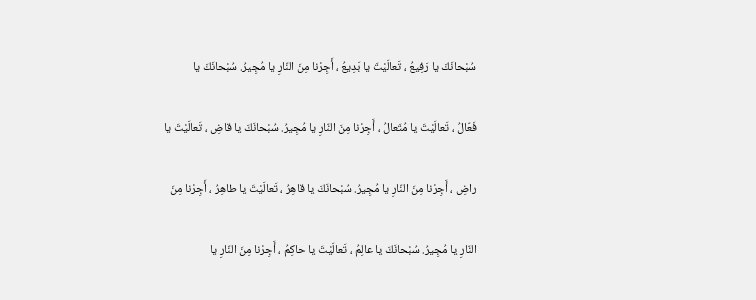سُبْحانَكَ يا رَفِيعُ ، تَعالَيْتَ يا بَدِيعُ ، أَجِرْنا مِنَ النّارِ يا مُجِيرُ. سُبْحانَكَ يا

فَعّالُ ، تَعالَيْتَ يا مُتَعالُ ، أَجِرْنا مِنَ النّارِ يا مُجِيرُ. سُبْحانَكَ يا قاضِ ، تَعالَيْتَ يا

راضِ ، أَجِرْنا مِنَ النّارِ يا مُجِيرُ. سُبْحانَكَ يا قاهِرُ ، تَعالَيْتَ يا طاهِرُ ، أَجِرْنا مِنَ

النّارِ يا مُجِيرُ. سُبْحانَكَ يا عالِمُ ، تَعالَيْتَ يا حاكِمُ ، أَجِرْنا مِنَ النّارِ يا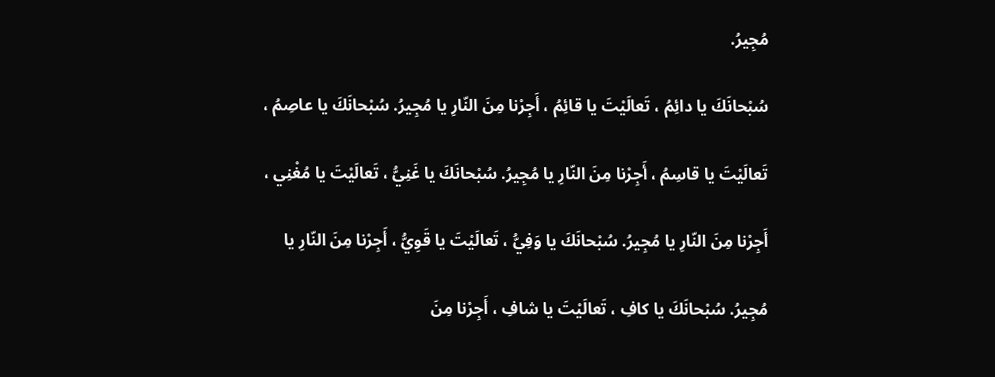مُجِيرُ.

سُبْحانَكَ يا دائِمُ ، تَعالَيْتَ يا قائِمُ ، أَجِرْنا مِنَ النّارِ يا مُجِيرُ. سُبْحانَكَ يا عاصِمُ ،

تَعالَيْتَ يا قاسِمُ ، أَجِرْنا مِنَ النّارِ يا مُجِيرُ. سُبْحانَكَ يا غَنِيُّ ، تَعالَيْتَ يا مُغْنِي ،

أَجِرْنا مِنَ النّارِ يا مُجِيرُ. سُبْحانَكَ يا وَفِيُّ ، تَعالَيْتَ يا قَوِيُّ ، أَجِرْنا مِنَ النّارِ يا

مُجِيرُ. سُبْحانَكَ يا كافِ ، تَعالَيْتَ يا شافِ ، أَجِرْنا مِنَ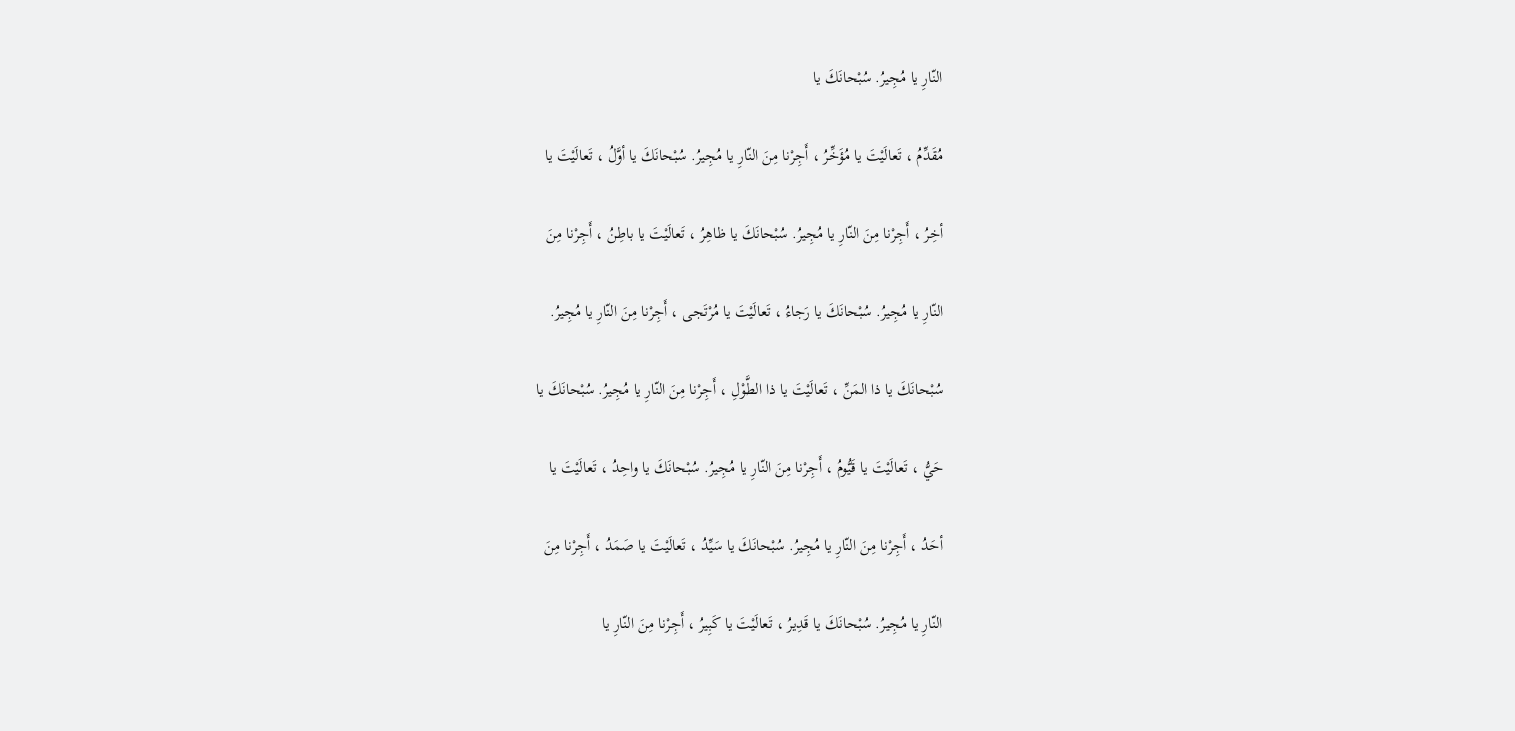النّارِ يا مُجِيرُ. سُبْحانَكَ يا

مُقَدِّمُ ، تَعالَيْتَ يا مُؤَخِّرُ ، أَجِرْنا مِنَ النّارِ يا مُجِيرُ. سُبْحانَكَ يا أوَّلُ ، تَعالَيْتَ يا

أخِرُ ، أَجِرْنا مِنَ النّارِ يا مُجِيرُ. سُبْحانَكَ يا ظاهِرُ ، تَعالَيْتَ يا باطِنُ ، أَجِرْنا مِنَ

النّارِ يا مُجِيرُ. سُبْحانَكَ يا رَجاءُ ، تَعالَيْتَ يا مُرْتَجى ، أَجِرْنا مِنَ النّارِ يا مُجِيرُ.

سُبْحانَكَ يا ذا المَنِّ ، تَعالَيْتَ يا ذا الطَّوْلِ ، أَجِرْنا مِنَ النّارِ يا مُجِيرُ. سُبْحانَكَ يا

حَيُّ ، تَعالَيْتَ يا قَيُّومُ ، أَجِرْنا مِنَ النّارِ يا مُجِيرُ. سُبْحانَكَ يا واحِدُ ، تَعالَيْتَ يا

أحَدُ ، أَجِرْنا مِنَ النّارِ يا مُجِيرُ. سُبْحانَكَ يا سَيِّدُ ، تَعالَيْتَ يا صَمَدُ ، أَجِرْنا مِنَ

النّارِ يا مُجِيرُ. سُبْحانَكَ يا قَدِيرُ ، تَعالَيْتَ يا كَبِيرُ ، أَجِرْنا مِنَ النّارِ يا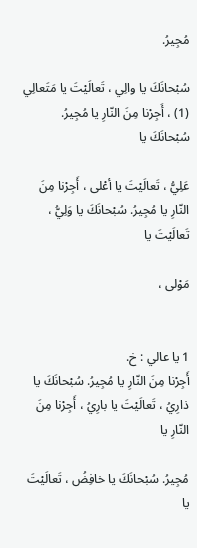مُجِيرُ.

سُبْحانَكَ يا والِي ، تَعالَيْتَ يا مَتَعالِي (1) ، أَجِرْنا مِنَ النّارِ يا مُجِيرُ. سُبْحانَكَ يا

عَلِيُّ ، تَعالَيْتَ يا أعْلى ، أَجِرْنا مِنَ النّارِ يا مُجِيرُ. سُبْحانَكَ يا وَلِيُّ ، تَعالَيْتَ يا

مَوْلى ،


1 يا عالي : خ.
أَجِرْنا مِنَ النّارِ يا مُجِيرُ. سُبْحانَكَ يا ذارِيُ ، تَعالَيْتَ يا بارِيُ ، أَجِرْنا مِنَ النّارِ يا

مُجِيرُ. سُبْحانَكَ يا خافِضُ ، تَعالَيْتَ يا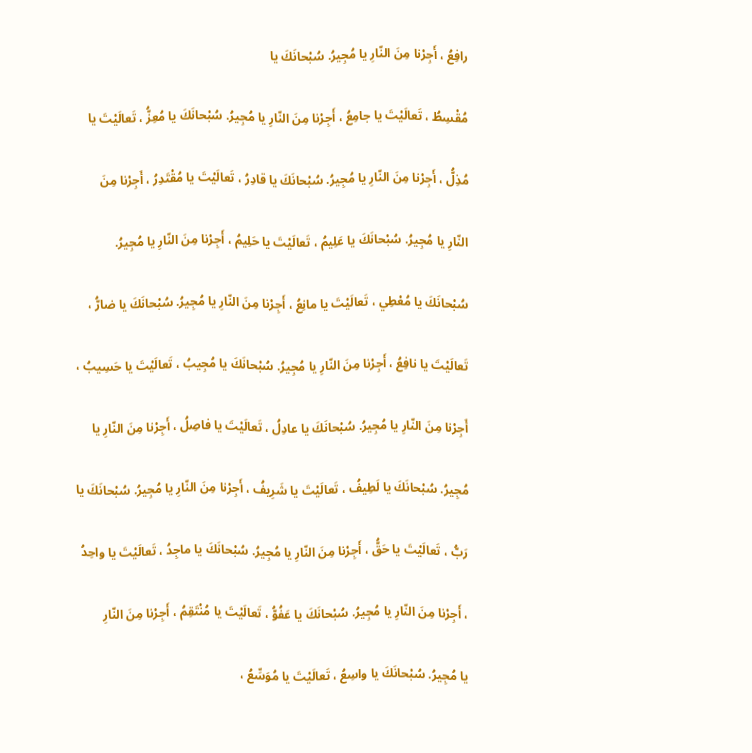رافِعُ ، أَجِرْنا مِنَ النّارِ يا مُجِيرُ. سُبْحانَكَ يا

مُقْسِطُ ، تَعالَيْتَ يا جامِعُ ، أَجِرْنا مِنَ النّارِ يا مُجِيرُ. سُبْحانَكَ يا مُعِزُّ ، تَعالَيْتَ يا

مُذِلُّ ، أَجِرْنا مِنَ النّارِ يا مُجِيرُ. سُبْحانَكَ يا قادِرُ ، تَعالَيْتَ يا مُقْتَدِرُ ، أَجِرْنا مِنَ

النّارِ يا مُجِيرُ. سُبْحانَكَ يا عَلِيمُ ، تَعالَيْتَ يا حَلِيمُ ، أَجِرْنا مِنَ النّارِ يا مُجِيرُ.

سُبْحانَكَ يا مُعْطِي ، تَعالَيْتَ يا مانِعُ ، أَجِرْنا مِنَ النّارِ يا مُجِيرُ. سُبْحانَكَ يا ضارُّ ،

تَعالَيْتَ يا نافِعُ ، أَجِرْنا مِنَ النّارِ يا مُجِيرُ. سُبْحانَكَ يا مُجِيبُ ، تَعالَيْتَ يا حَسِيبُ ،

أَجِرْنا مِنَ النّارِ يا مُجِيرُ. سُبْحانَكَ يا عادِلُ ، تَعالَيْتَ يا فاصِلُ ، أَجِرْنا مِنَ النّارِ يا

مُجِيرُ. سُبْحانَكَ يا لَطِيفُ ، تَعالَيْتَ يا شَرِيفُ ، أَجِرْنا مِنَ النّارِ يا مُجِيرُ. سُبْحانَكَ يا

رَبُّ ، تَعالَيْتَ يا حَقُّ ، أَجِرْنا مِنَ النّارِ يا مُجِيرُ. سُبْحانَكَ يا ماجِدُ ، تَعالَيْتَ يا واحِدُ

، أَجِرْنا مِنَ النّارِ يا مُجِيرُ. سُبْحانَكَ يا عَفُوُّ ، تَعالَيْتَ يا مُنْتَقِمُ ، أَجِرْنا مِنَ النّارِ

يا مُجِيرُ. سُبْحانَكَ يا واسِعُ ، تَعالَيْتَ يا مُوَسِّعُ ،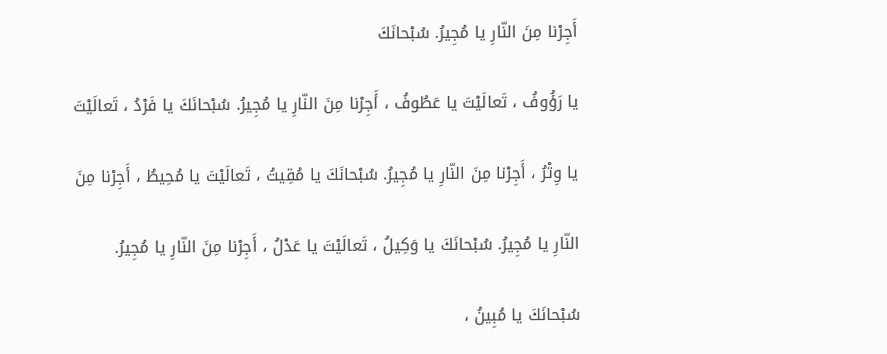أَجِرْنا مِنَ النّارِ يا مُجِيرُ. سُبْحانَكَ

يا رَؤُوفُ ، تَعالَيْتَ يا عَطُوفُ ، أَجِرْنا مِنَ النّارِ يا مُجِيرُ. سُبْحانَكَ يا فَرْدُ ، تَعالَيْتَ

يا وِتْرُ ، أَجِرْنا مِنَ النّارِ يا مُجِيرُ. سُبْحانَكَ يا مُقِيتُ ، تَعالَيْتَ يا مُحِيطُ ، أَجِرْنا مِنَ

النّارِ يا مُجِيرُ. سُبْحانَكَ يا وَكِيلُ ، تَعالَيْتَ يا عَدْلُ ، أَجِرْنا مِنَ النّارِ يا مُجِيرُ.

سُبْحانَكَ يا مُبِينُ ،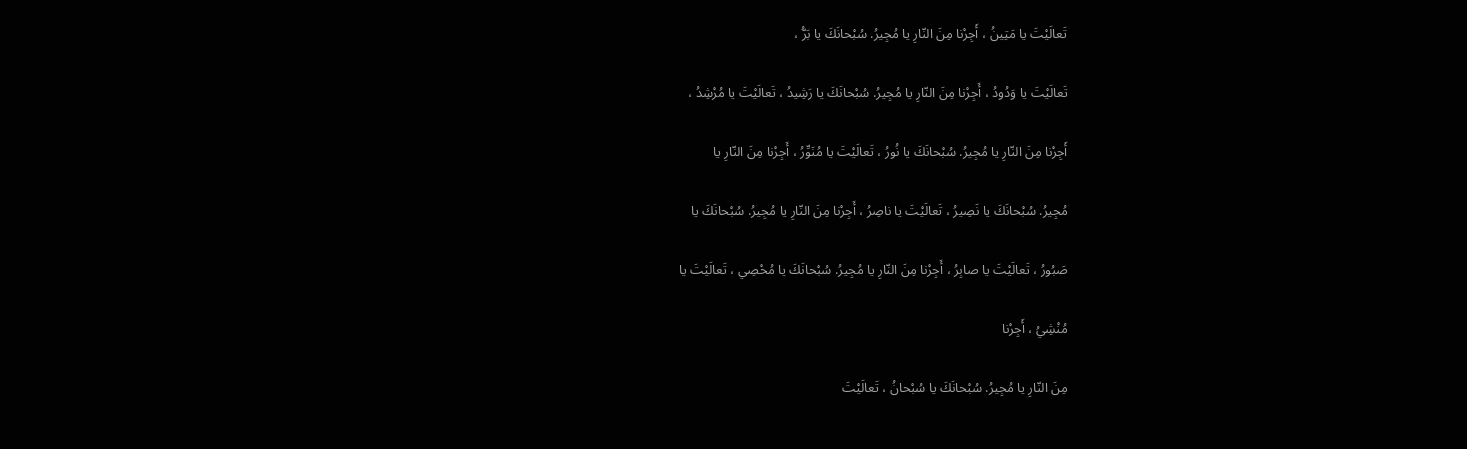تَعالَيْتَ يا مَتِينُ ، أَجِرْنا مِنَ النّارِ يا مُجِيرُ. سُبْحانَكَ يا بَرُّ ،

تَعالَيْتَ يا وَدُودُ ، أَجِرْنا مِنَ النّارِ يا مُجِيرُ. سُبْحانَكَ يا رَشِيدُ ، تَعالَيْتَ يا مُرْشِدُ ،

أَجِرْنا مِنَ النّارِ يا مُجِيرُ. سُبْحانَكَ يا نُورُ ، تَعالَيْتَ يا مُنَوِّرُ ، أَجِرْنا مِنَ النّارِ يا

مُجِيرُ. سُبْحانَكَ يا نَصِيرُ ، تَعالَيْتَ يا ناصِرُ ، أَجِرْنا مِنَ النّارِ يا مُجِيرُ. سُبْحانَكَ يا

صَبُورُ ، تَعالَيْتَ يا صابِرُ ، أَجِرْنا مِنَ النّارِ يا مُجِيرُ. سُبْحانَكَ يا مُحْصِي ، تَعالَيْتَ يا

مُنْشِيُ ، أَجِرْنا

مِنَ النّارِ يا مُجِيرُ. سُبْحانَكَ يا سُبْحانُ ، تَعالَيْتَ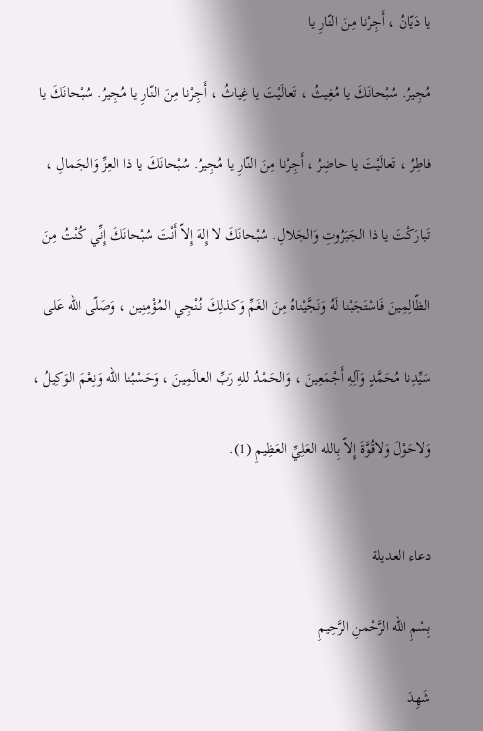يا دَيّانُ ، أَجِرْنا مِنَ النّارِ يا

مُجِيرُ. سُبْحانَكَ يا مُغِيثُ ، تَعالَيْتَ يا غِياثُ ، أَجِرْنا مِنَ النّارِ يا مُجِيرُ. سُبْحانَكَ يا

فاطِرُ ، تَعالَيْتَ يا حاضِرُ ، أَجِرْنا مِنَ النّارِ يا مُجِيرُ. سُبْحانَكَ يا ذا العِزِّ وَالجَمالِ ،

تَبارَكْتَ يا ذا الجَبَرُوتِ وَالجَلالِ. سُبْحانَكَ لا إِلهَ إِلاّ أَنْتَ سُبْحانَكَ إِنِّي كُنْتُ مِنَ

الظّالِمِينَ فَاسْتَجَبْنا لَهُ وَنَجَّيْناهُ مِنَ الغَمِّ وَكذلِكَ نُنْجِي المُؤْمِنِين ، وَصَلّى الله عَلى

سَيِّدِنا مُحَمَّدٍ وَآلِهِ أَجْمَعِينَ ، وَالحَمْدُ للهِ رَبِّ العالَمِينَ ، وَحَسْبُنا الله وَنِعْمَ الوَكِيلُ ،

وَلاحَوْلَ وَلاقُوَّةَ إِلاّ بِالله العَلِيِّ العَظِيمِ (1).


دعاء العديلة

بِسْمِ الله الرَّحْمنِ الرَّحِيمِ

شَهِدَ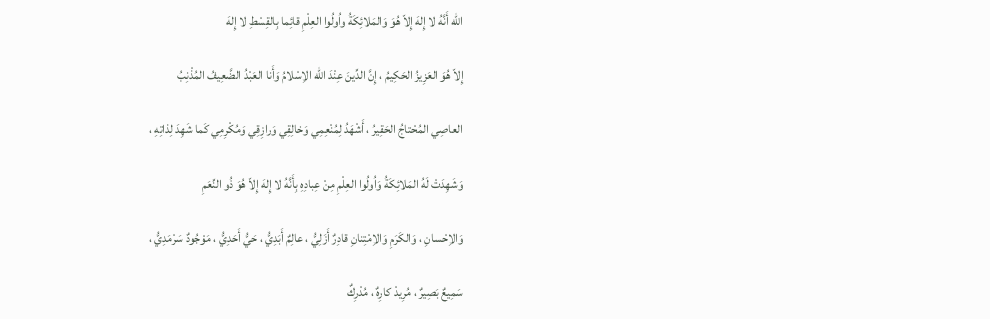الله أَنَّهُ لا إِلهَ إِلاّ هُوَ وَالمَلائِكَةُ واُولُوا العِلْمِ قائِما بِالقِسْطِ لا إِلهَ

إِلاّ هُوَ العَزِيزُ الحَكِيمُ ، إِنَّ الدِّينَ عِنْدَ الله الاِسْلامُ وَأَنا العَبْدُ الضَّعِيفُ المُذْنِبُ

العاصِي المُحْتاجُ الحَقِيرُ ، أَشْهَدُ لِمُنْعِمِي وَخالِقِي وَرازِقِي وَمُكْرِمِي كَما شَهِدَ لِذاتِهِ ،

وَشَهِدَتْ لَهُ المَلائِكَةُ وَاُولُوا العِلْمِ مِنْ عِبادِهِ بِأَنَّهُ لا إِلهَ إِلاّ هُوَ ذُو النِّعَمِ

وَالاِحْسانِ ، وَالكَرَمِ وَالاِمْتِنانِ قادِرٌ أَزَلِيُّ ، عالِمٌ أَبَدِيُّ ، حَيُّ أَحَدِيُّ ، مَوْجُودٌ سَرْمَدِيُّ ،

سَمِيعٌ بَصِيرٌ ، مُرِيدْ كارِهٌ ، مُدْرِكٌ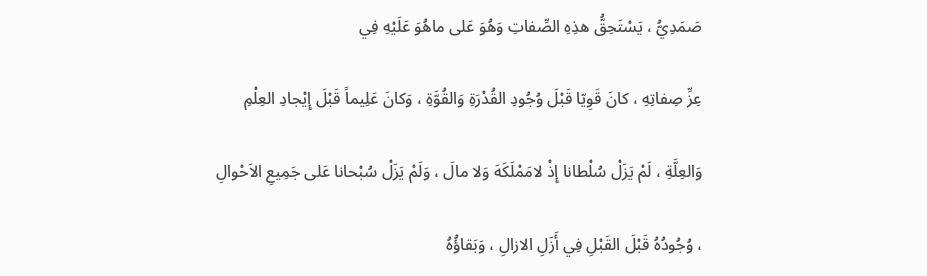صَمَدِيُّ ، يَسْتَحِقُّ هذِهِ الصِّفاتِ وَهُوَ عَلى ماهُوَ عَلَيْهِ فِي

عِزِّ صِفاتِهِ ، كانَ قَوِيّا قَبْلَ وُجُودِ القُدْرَةِ وَالقُوَّةِ ، وَكانَ عَلِيماً قَبْلَ إِيْجادِ العِلْمِ

وَالعِلَّةِ ، لَمْ يَزَلْ سُلْطانا إِذْ لامَمْلَكَهَ وَلا مالَ ، وَلَمْ يَزَلْ سُبْحانا عَلى جَمِيعِ الاَحْوالِ

، وُجُودُهُ قَبْلَ القَبْلِ فِي أَزَلِ الازالِ ، وَبَقاؤُهُ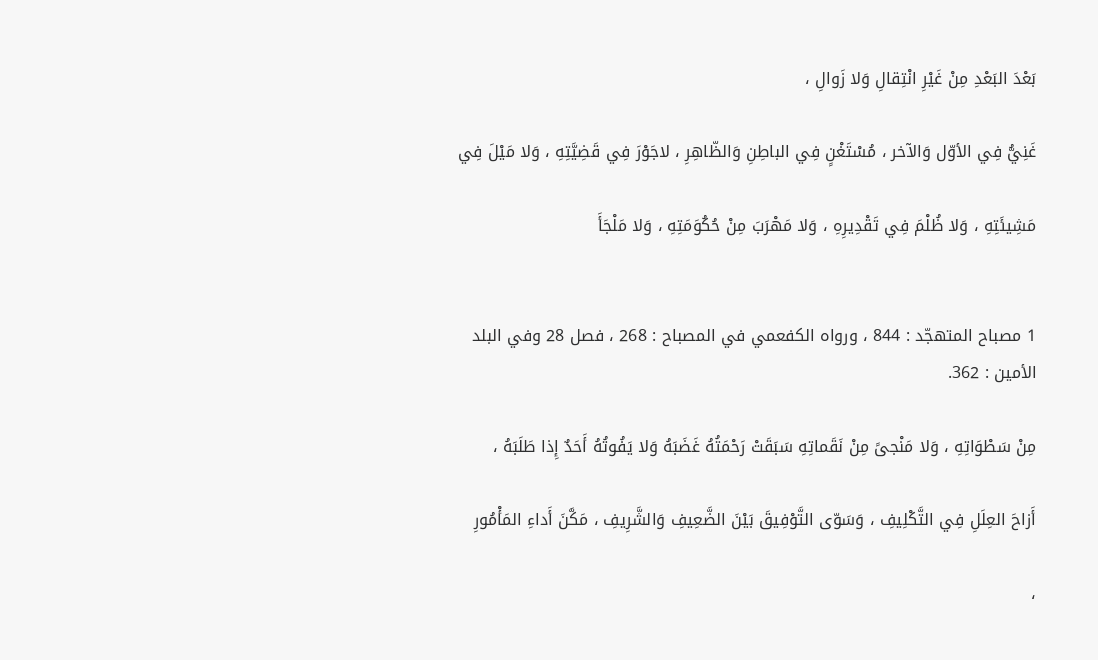بَعْدَ البَعْدِ مِنْ غَيْرِ انْتِقالِ وَلا زَوالِ ،

غَنِيُّ فِي الأوّل وَالآخر ، مُسْتَغْنٍ فِي الباطِنِ وَالظّاهِرِ ، لاجَوْرَ فِي قَضِيَّتِهِ ، وَلا مَيْلَ فِي

مَشِيئَتِهِ ، وَلا ظُلْمَ فِي تَقْدِيرِهِ ، وَلا مَهْرَبَ مِنْ حُكُوَمَتِهِ ، وَلا مَلْجَأَ


1 مصباح المتهجّد : 844 ، ورواه الكفعمي في المصباح : 268 ، فصل 28 وفي البلد
الأمين : 362.

مِنْ سَطْوَاتِهِ ، وَلا مَنْجىً مِنْ نَقَماتِهِ سَبَقَتْ رَحْمَتُهُ غَضَبَهُ وَلا يَفُوتُهُ أَحَدٌ إِذا طَلَبَهُ ،

أَزاحَ العِلَلِ فِي التَّكْلِيفِ ، وَسَوّى التَّوْفِيقَ بَيْنَ الضَّعِيفِ وَالشَّرِيفِ ، مَكَّنَ أَداءِ المَأْمُورِ

،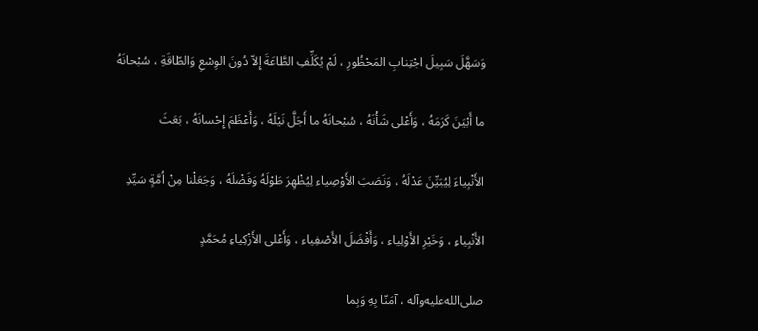وَسَهَّلَ سَبِيلَ اجْتِنابِ المَحْظُورِ ، لَمْ يُكَلِّفِ الطَّاعَةَ إِلاّ دُونَ الوِسْعِ وَالطّاقَةِ ، سُبْحانَهُ

ما أَبْيَنَ كَرَمَهُ ، وَأَعْلى شَأْنَهُ ، سُبْحانَهُ ما أَجَلَّ نَيْلَهُ ، وَأَعْظَمَ إِحْسانَهُ ، بَعَثَ

الأَنْبِياءَ لِيُبَيِّنَ عَدْلَهُ ، وَنَصَبَ الأَوْصِياء لِيُظْهِرَ طَوْلَهُ وَفَضْلَهُ ، وَجَعَلْنا مِنْ اُمَّةٍ سَيِّدِ

الأَنْبِياءِ ، وَخَيْرِ الأَوْلِياء ، وَأَفْضَلَ الأَصْفِياء ، وَأَعْلى الأَزْكِياءِ مُحَمَّدٍ

صلى‌الله‌عليه‌وآله ، آمَنّا بِهِ وَبِما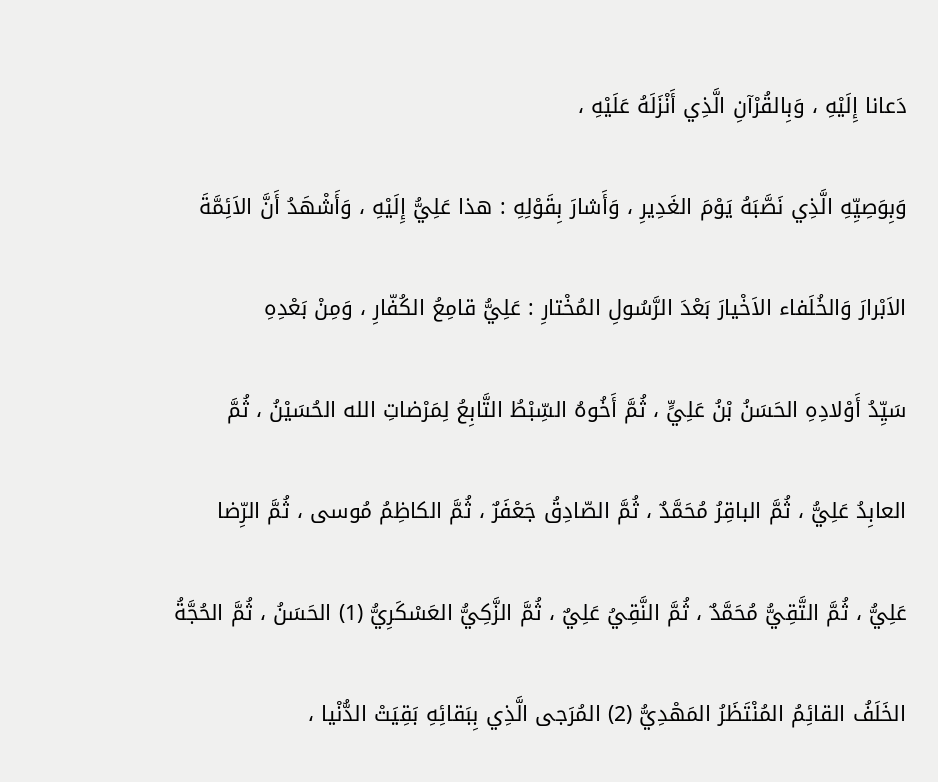دَعانا إِلَيْهِ ، وَبِالقُرْآنِ الَّذِي أَنْزَلَهُ عَلَيْهِ ،

وَبِوَصِيِّهِ الَّذِي نَصَّبَهُ يَوْمَ الغَدِيرِ ، وَأَشارَ بِقَوْلِهِ : هذا عَلِيُّ إِلَيْهِ ، وَأَشْهَدُ أَنَّ الاَئِمَّةَ

الاَبْرارَ وَالخُلَفاء الاَخْيارَ بَعْدَ الرَّسُولِ المُخْتارِ : عَلِيُّ قامِعُ الكُفّارِ ، وَمِنْ بَعْدِهِ

سَيِّدُ أَوْلادِهِ الحَسَنُ بْنُ عَلِيٍّ ، ثُمَّ أَخُوهُ السِّبْطُ التَّابِعُ لِمَرْضاتِ الله الحُسَيْنُ ، ثُمَّ

العابِدُ عَلِيُّ ، ثُمَّ الباقِرُ مُحَمَّدٌ ، ثُمَّ الصّادِقُ جَعْفَرٌ ، ثُمَّ الكاظِمُ مُوسى ، ثُمَّ الرِّضا

عَلِيُّ ، ثُمَّ التَّقِيُّ مُحَمَّدٌ ، ثُمَّ النَّقِيُ عَلِيٌ ، ثُمَّ الزَّكِيُّ العَسْكَرِيُّ (1) الحَسَنُ ، ثُمَّ الحُجَّةُ

الخَلَفُ القائِمُ المُنْتَظَرُ المَهْدِيُّ (2) المُرَجى الَّذِي بِبَقائِهِ بَقِيَتْ الدُّنْيا ،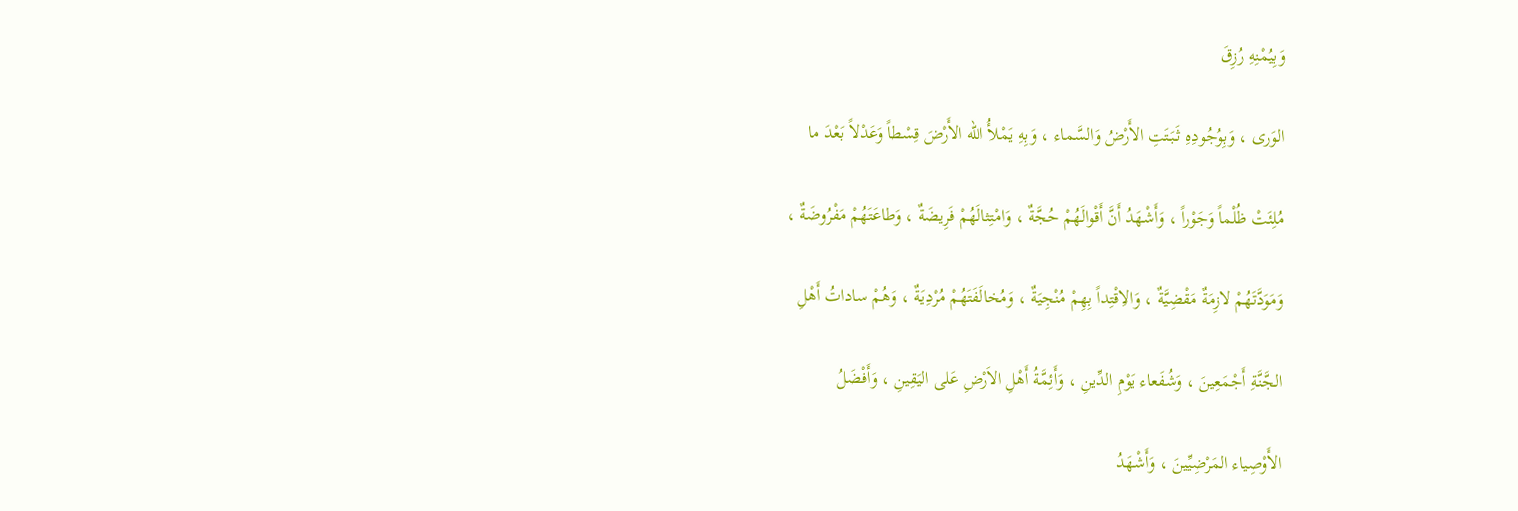وَبِيُمْنِهِ رُزِقَ

الوَرى ، وَبِوُجُودِهِ ثَبَتَتِ الأَرْضُ وَالسَّماء ، وَبِهِ يَمْلأُ الله الأَرْضَ قِسْطاً وَعَدْلاً بَعْدَ ما

مُلِئَتْ ظُلْماً وَجَوْراً ، وَأَشْهَدُ أَنَّ أَقْوالَهُمْ حُجَّةٌ ، وَامْتِثالَهُمْ فَرِيضَةٌ ، وَطاعَتَهُمْ مَفْرُوضَةٌ ،

وَمَوَدَّتَهُمْ لازِمَةٌ مَقْضِيَّةٌ ، وَالاِقْتِداً بِهِمْ مُنْجِيَةٌ ، وَمُخالَفَتَهُمْ مُرْدِيَةٌ ، وَهُمْ ساداتُ أَهْلِ

الجَّنَّةِ أَجْمَعِينَ ، وَشُفَعاء يَوْمِ الدِّينِ ، وَأَئِمَّةُ أَهْلِ الاَرْضِ عَلى اليَقِينِ ، وَأَفْضَلُ

الأَوْصِياء المَرْضِيِّينَ ، وَأَشْهَدُ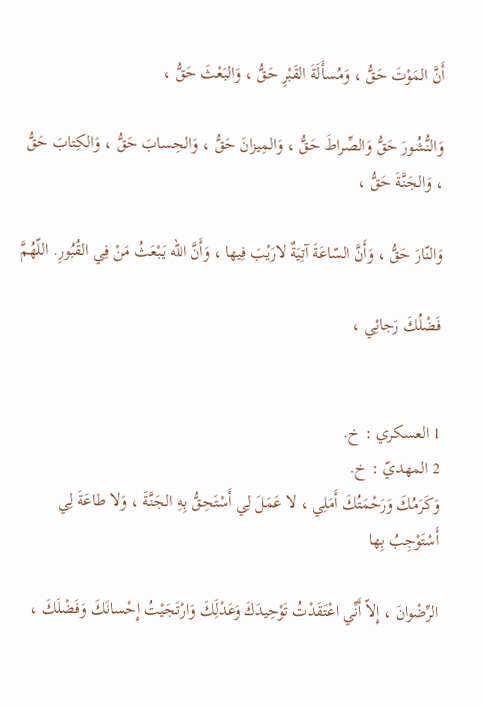أَنَّ المَوْتَ حَقُّ ، وَمُسأَلَةَ القَبْرِ حَقُّ ، وَالبَعْثَ حَقُّ ،

وَالنُّشُورَ حَقُّ وَالصِّراطَ حَقُّ ، وَالمِيزانَ حَقُّ ، وَالحِسابَ حَقُّ ، وَالكِتابَ حَقُّ ، وَالجَنَّةَ حَقُّ ،

وَالنّارَ حَقُّ ، وَأَنَّ السّاعَةَ آتِيَةٌ لارَيْبَ فِيها ، وَأَنَّ الله يَبْعَثُ مَنْ فِي القُبُورِ. اللّهُمَّ

فَضْلُكَ رَجائِي ،


1 العسكري : خ.
2 المهديّ : خ.
وَكَرَمُكَ وَرَحْمَتُكَ أَمَلِي ، لا عَمَلَ لِي أَسْتَحِقُّ بِهِ الجَنَّةَ ، وَلا طاعَةَ لِي أَسْتَوْجِبُ بِها

الرِّضْوانَ ، إِلاّ أَنِّي اعْتَقَدْتُ تَوْحِيدَكَ وَعَدْلَِكَ وَارْتَجَيْتُ إِحْسانَكَ وَفَضْلَكَ ،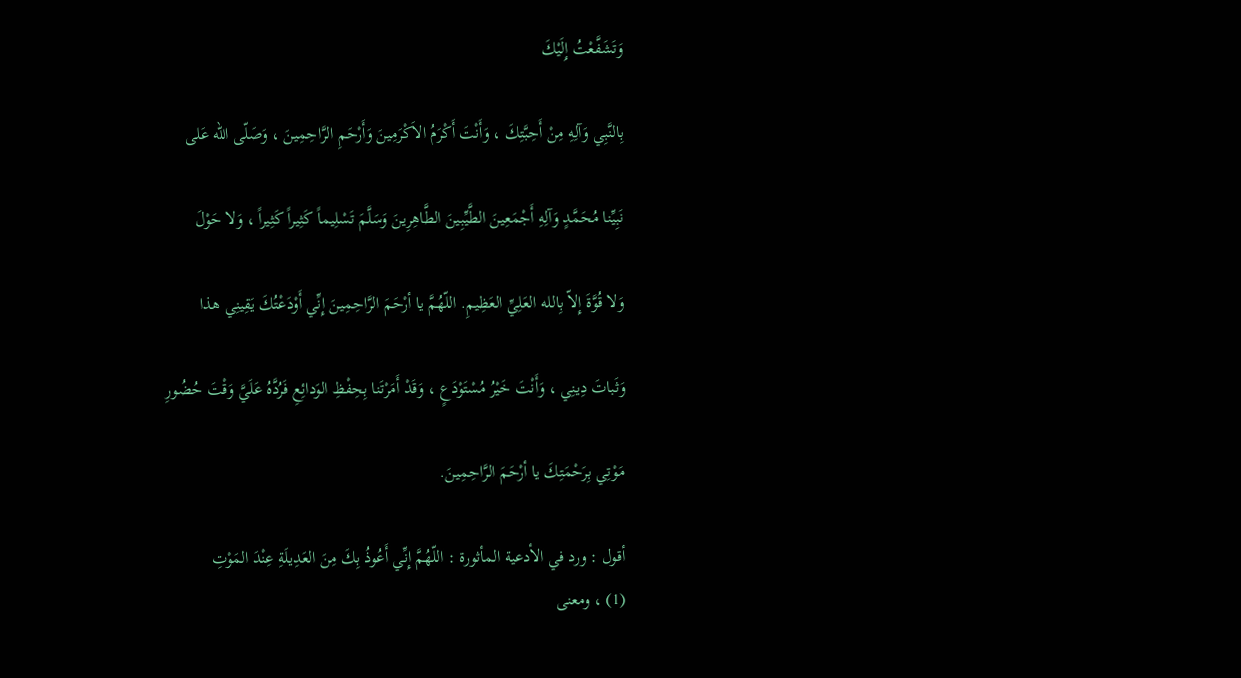وَتَشَفَّعْتُ إِلَيْكَ

بِالنَّبِي وَآلِهِ مِنْ أَحِبَّتِكَ ، وَأَنْتَ أَكْرَمُ الاَكْرَمِينَ وَأَرْحَمِ الرَّاحِمِينَ ، وَصَلّى الله عَلى

نَبِيِّنا مُحَمَّدٍ وَآلِهِ أَجْمَعِينَ الطَّيِّبِينَ الطَّاهِرِينَ وَسَلَّمَ تَسْلِيماً كَثِيراً كَثِيراً ، وَلا حَوْلَ

وَلا قُوَّةَ إِلاّ بِالله العَلِيِّ العَظِيمِ. اللّهُمَّ يا أرْحَمَ الرَّاحِمِينَ إِنِّي أَوْدَعْتُكَ يَقِينِي هذا

وَثَباتَ دِينِي ، وَأَنْتَ خَيْرُ مُسْتَوْدَعٍ ، وَقَدْ أَمَرْتَنا بِحِفْظِ الوَدائِعِ فَرُدَّهُ عَلَيَّ وَقْتَ حُضُورِ

مَوْتِي بِرَحْمَتِكَ يا أرْحَمَ الرَّاحِمِينَ.

أقول : ورد في الأدعية المأثورة : اللّهُمَّ إِنِّي أَعُوذُ بِكَ مِنَ العَدِيلَةِ عِنْدَ المَوْتِ
(1) ، ومعنى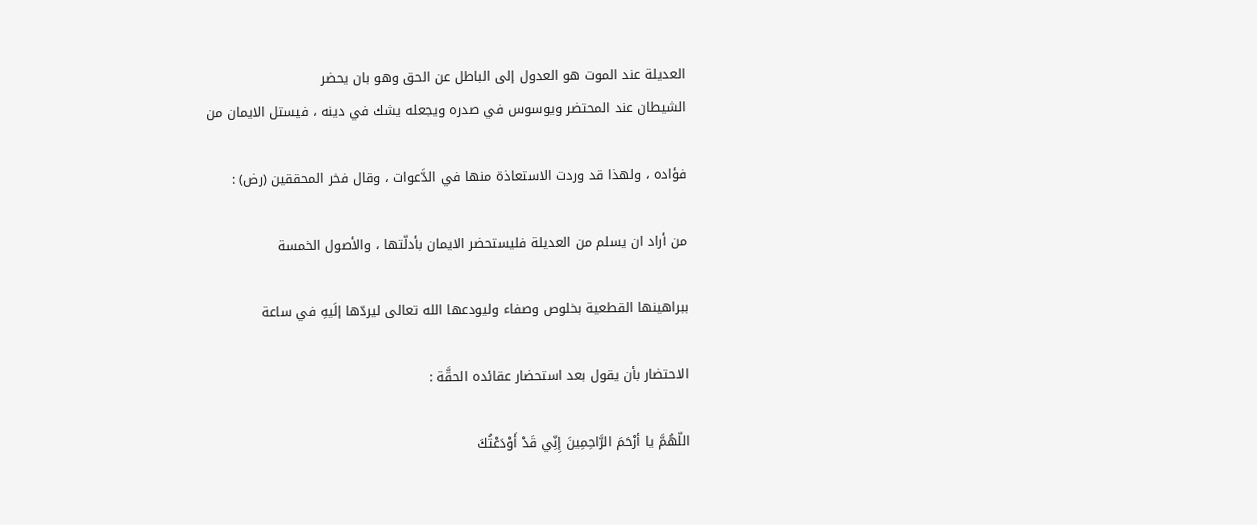العديلة عند الموت هو العدول إلى الباطل عن الحق وهو بان يحضر
الشيطان عند المحتضر ويوسوس في صدره ويجعله يشك في دينه ، فيستل الايمان من

فؤاده ، ولهذا قد وردت الاستعاذة منها في الدَّعوات ، وقال فخر المحققين (رض) :

من أراد ان يسلم من العديلة فليستحضر الايمان بأدلّتها ، والأصول الخمسة

ببراهينها القطعية بخلوص وصفاء وليودعها الله تعالى ليردّها إلَيهِ في ساعة

الاحتضار بأن يقول بعد استحضار عقائده الحقَّة :

اللّهُمَّ يا أرْحَمَ الرَّاحِمِينَ إِنِّي قَدْ أَوْدَعْتُكَ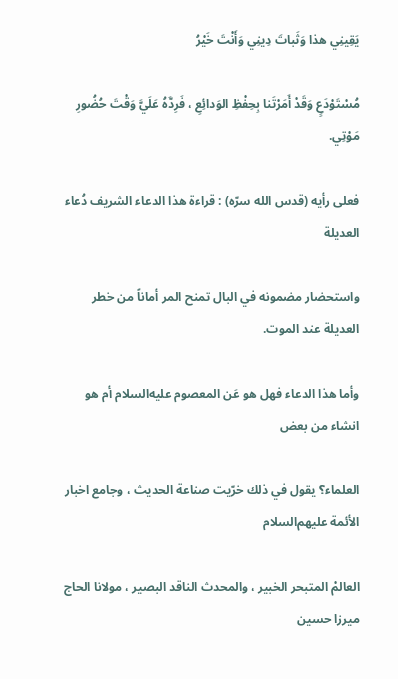يَقِينِي هذا وَثَباتَ دِينِي وَأَنْتَ خَيْرُ

مُسْتَوْدَعٍ وَقَدْ أَمَرْتَنا بِحِفْظِ الوَدائِعِ ، فَرِدَّهُ عَلَيَّ وَقْتَ حُضُورِ مَوْتِي.

فعلى رأيه (قدس الله سرّه) : قراءة هذا الدعاء الشريف دُعاء العديلة

واستحضار مضمونه في البال تمنح المر أماناً من خطر العديلة عند الموت.

وأما هذا الدعاء فهل هو عَن المعصوم عليه‌السلام أم هو انشاء من بعض

العلماء؟ يقول في ذلك خرّيت صناعة الحديث ، وجامع اخبار الأئمة عليهم‌السلام

العالمْ المتبحر الخبير ، والمحدث الناقد البصير ، مولانا الحاج ميرزا حسين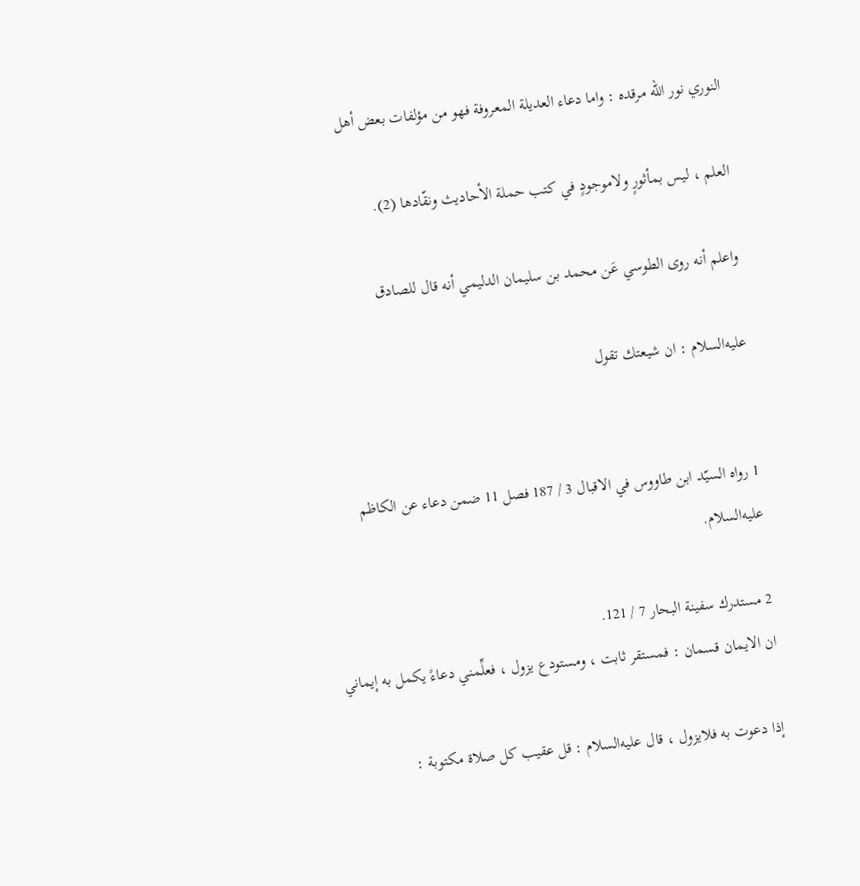النوري نور الله مرقده : واما دعاء العديلة المعروفة فهو من مؤلفات بعض أهل

العلم ، ليس بمأثورٍ ولاموجودٍ في كتب حملة الأحاديث ونقّادها (2).

واعلم أنه روى الطوسي عَن محمد بن سليمان الدليمي أنه قال للصادق

عليه‌السلام : ان شيعتك تقول


1 رواه السيّد ابن طاووس في الاقبال 3 / 187 فصل 11 ضمن دعاء عن الكاظم
عليه‌السلام.

2 مستدرك سفينة البحار 7 / 121.
ان الايمان قسمان : فمستقر ثابت ، ومستودع يزول ، فعلِّمني دعاءً يكمل به إيماني

إذا دعوت به فلايزول ، قال عليه‌السلام : قل عقيب كل صلاة مكتوبة :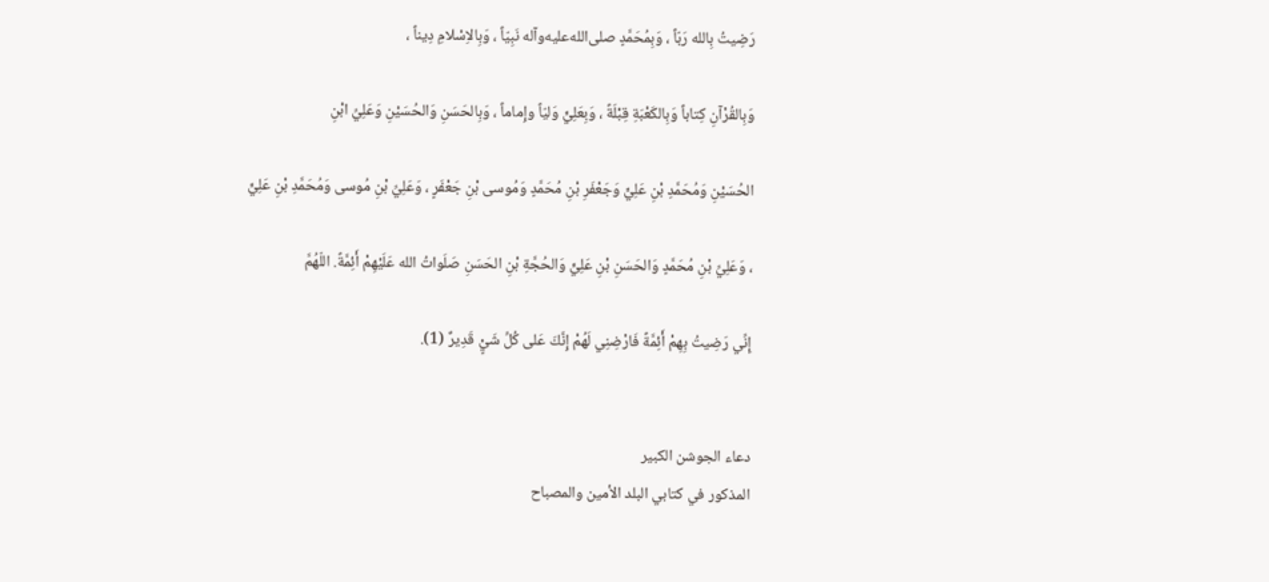رَضِيتُ بِالله رَبّاً ، وَبِمُحَمَّدٍ صلى‌الله‌عليه‌وآله نَبِيّاً ، وَبِالاِسْلامِ دِيناً ،

وَبِالقُرْآنِ كِتاباً وَبِالكَعْبَةِ قِبْلَةً ، وَبِعَلِيٍّ وَليّاً وإِماماً ، وَبِالحَسَنِ وَالحُسَيْنِ وَعَلِيِّ ابْنِ

الحُسَيْنِ وَمُحَمَّدِ بْنِ عَلِيٍّ وَجَعْفَرِ بْنِ مُحَمَّدٍ وَمُوسى بْنِ جَعْفَرٍ ، وَعَلِيِّ بْنِ مُوسى وَمُحَمَّدِ بْنِ عَلِيٍّ

، وَعَلِيِّ بْنِ مُحَمَّدٍ وَالحَسَنِ بْنِ عَلِيٍّ وَالحُجَّةِ بْنِ الحَسَنِ صَلَواتُ الله عَلَيْهِمْ أَئِمَّةً. اللّهُمَّ

إِنِّي رَضِيتُ بِهِمْ أَئِمَّةً فَارْضِنِي لَهُمْ إِنَّكَ عَلى كُلِّ شَيٍْ قَدِيرٌ (1).


دعاء الجوشن الكبير
المذكور في كتابي البلد الأمين والمصباح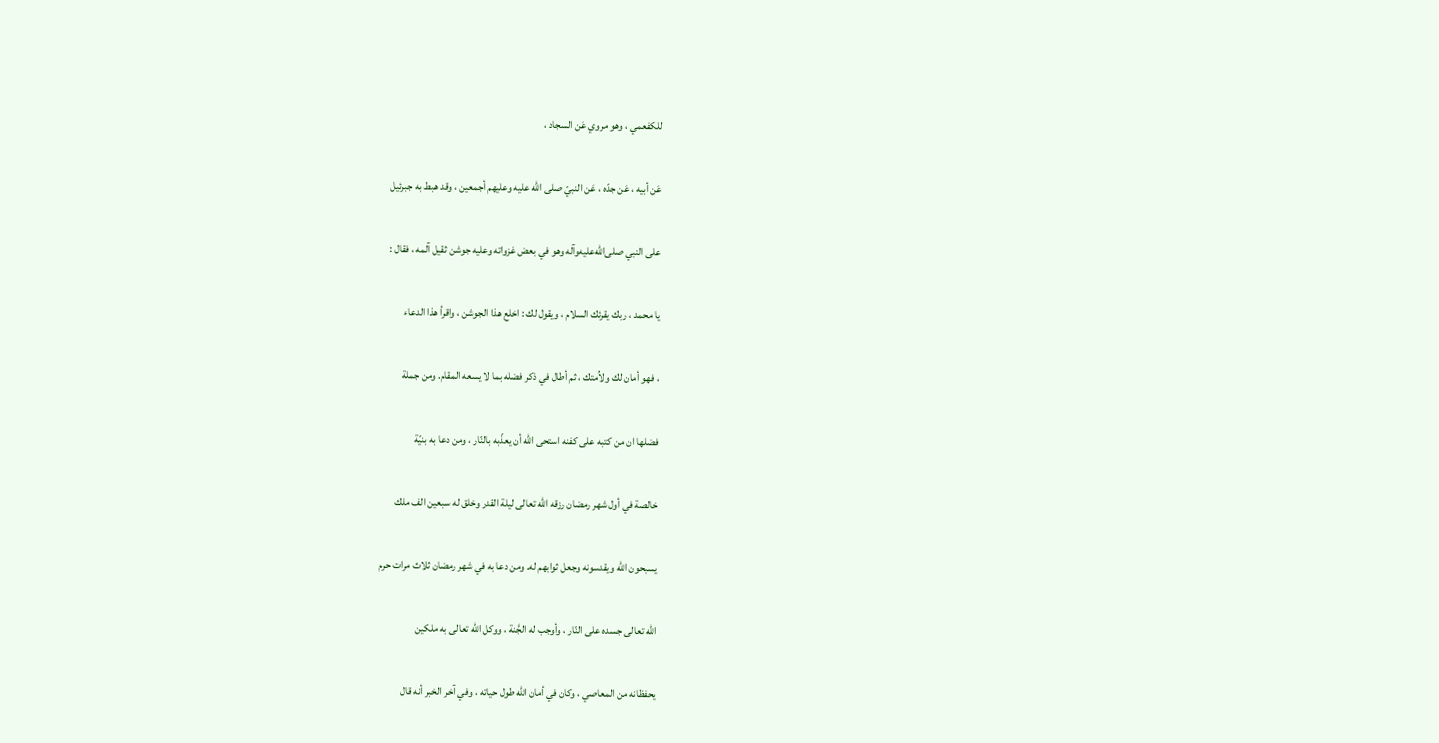للكفعمي ، وهو مروي عَن السجاد ،

عَن أبيه ، عَن جدّه ، عَن النبيّ صلى الله عليه وعليهم أجمعين ، وقد هبط به جبرئيل

على النبي صلى‌الله‌عليه‌وآله وهو في بعض غزواته وعليه جوشن ثقيل آلمه ، فقال :

يا محمد ، ربك يقرئك السلام ، ويقول لك : اخلع هذا الجوشن ، واقرأ هذا الدعاء

، فهو أمان لك ولاُمتك ، ثم أطال في ذكر فضله بما لا يسعه المقام. ومن جملة

فضلها ان من كتبه على كفنه استحى الله أن يعذّبه بالنّار ، ومن دعا به بنيّة

خالصة في أول شهر رمضان رزقه الله تعالى ليلة القدر وخلق له سبعين الف ملك

يسبحون الله ويقدسونه وجعل ثوابهم له. ومن دعا به في شهر رمضان ثلاث مرات حرم

الله تعالى جسده على النّار ، وأوجب له الجَّنة ، ووكل الله تعالى به ملكين

يحفظانه من المعاصي ، وكان في أمان الله طول حياته ، وفي آخر الخبر أنه قال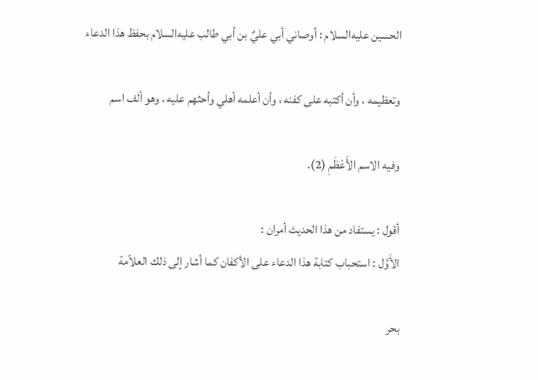الحسين عليه‌السلام : أوصاني أبي عليٌ بن أبي طالب عليه‌السلام بحفظ هذا الدعاء

وتعظيمه ، وأن أكتبه على كفنه ، وأن أعلمه أهلي وأحثهم عليه ، وهو ألف اسم

وفيه الاسم الأَعْظَمِ (2).

أقول : يستفاد من هذا الحديث أمران :
الأَوَّل : استحباب كتابة هذا الدعاء على الأكفان كما أشار إلى ذلك العلاّمة

بحر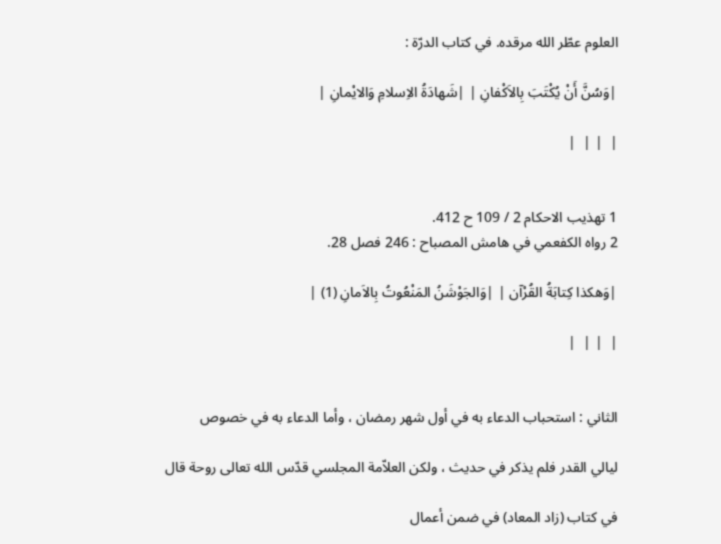العلوم عطّر الله مرقده. في كتاب الدرّة :

|وَسُنَّ أَنْ يُكْتَبَ بِالاَكْفانِ | |شَهادَةُ الاِسلامِ وَالايْمانِ |

|  | |  |


1 تهذيب الاحكام 2 / 109 ح 412.
2 رواه الكفعمي في هامش المصباح : 246 فصل 28.

|وَهكذا كِتابَةُ القُرْآن | |وَالجَوْشَنُ المَنْعُوتُ بِالاَمانِ (1) |

|  | |  |


الثاني : استحباب الدعاء به في أول شهر رمضان ، وأما الدعاء به في خصوص

ليالي القدر فلم يذكر في حديث ، ولكن العلاّمة المجلسي قدّس الله تعالى روحة قال

في كتاب (زاد المعاد) في ضمن أعمال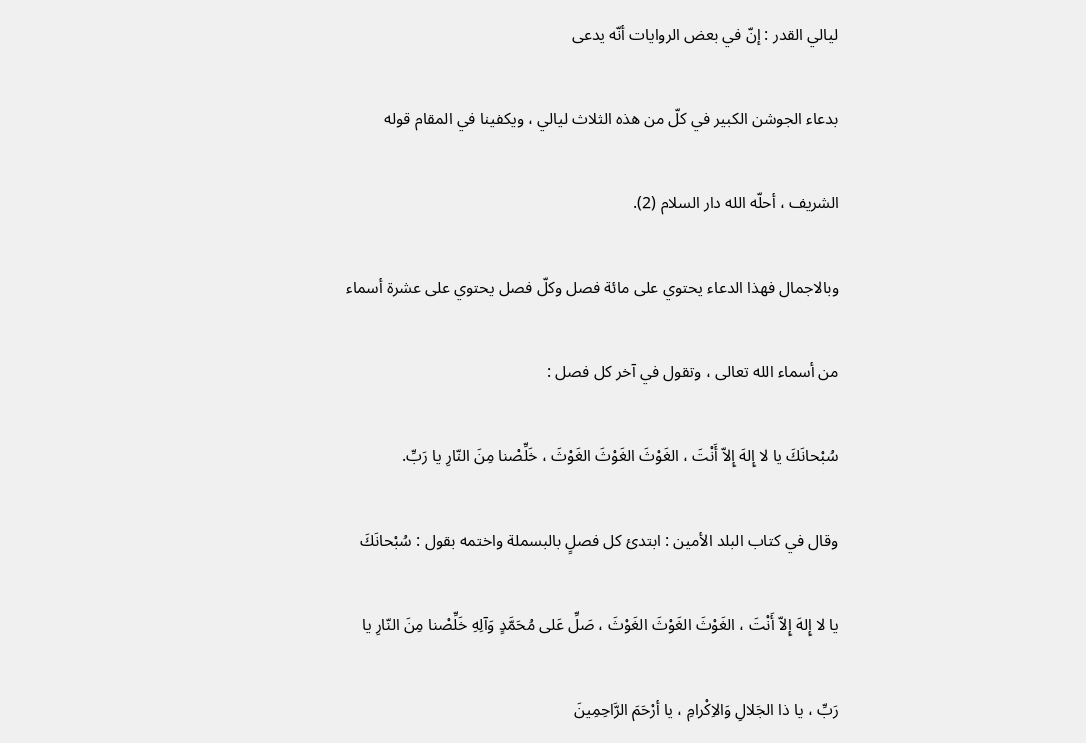ليالي القدر : إنّ في بعض الروايات أنّه يدعى

بدعاء الجوشن الكبير في كلّ من هذه الثلاث ليالي ، ويكفينا في المقام قوله

الشريف ، أحلّه الله دار السلام (2).

وبالاجمال فهذا الدعاء يحتوي على مائة فصل وكلّ فصل يحتوي على عشرة أسماء

من أسماء الله تعالى ، وتقول في آخر كل فصل :

سُبْحانَكَ يا لا إِلهَ إِلاّ أَنْتَ ، الغَوْثَ الغَوْثَ الغَوْثَ ، خَلِّصْنا مِنَ النّارِ يا رَبِّ.

وقال في كتاب البلد الأمين : ابتدئ كل فصلٍ بالبسملة واختمه بقول : سُبْحانَكَ

يا لا إِلهَ إِلاّ أَنْتَ ، الغَوْثَ الغَوْثَ الغَوْثَ ، صَلِّ عَلى مُحَمَّدٍ وَآلِهِ خَلِّصْنا مِنَ النّارِ يا

رَبِّ ، يا ذا الجَلالِ وَالاِكْرامِ ، يا أرْحَمَ الرَّاحِمِينَ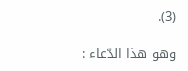(3).

وهو هذا الدّعاء :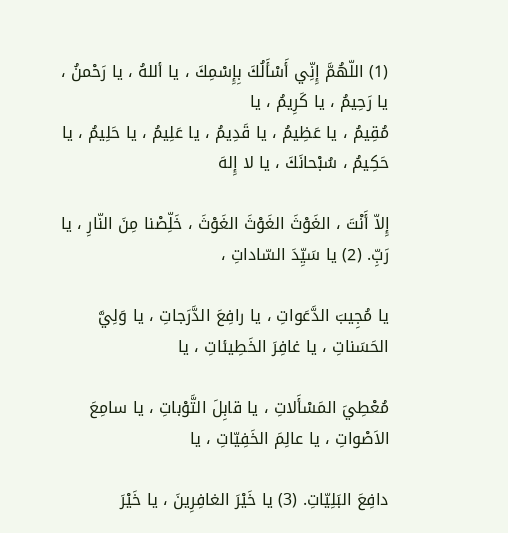(1) اللّهُمَّ إِنِّي أَسْأَلُكَ بِإِسْمِكَ ، يا أللهُ ، يا رَحْمنُ ، يا رَحِيمُ ، يا كَرِيمُ ، يا
مُقِيمُ ، يا عَظِيمُ ، يا قَدِيمُ ، يا عَلِيمُ ، يا حَلِيمُ ، يا حَكِيمُ ، سُبْحانَكَ ، يا لا إِلهَ

إِلاّ أَنْتَ ، الغَوْثَ الغَوْثَ الغَوْثَ ، خَلِّصْنا مِنَ النّارِ ، يا رَبِّ. (2) يا سَيِّدَ السّاداتِ ،

يا مُجِيبَ الدَّعَواتِ ، يا رافِعَ الدَّرَجاتِ ، يا وَلِيَّ الحَسَناتِ ، يا غافِرَ الخَطِيئاتِ ، يا

مُعْطِيَ المَسْأَلاتِ ، يا قابِلَ التَّوْباتِ ، يا سامِعَ الاَصْواتِ ، يا عالِمَ الخَفِيّاتِ ، يا

دافِعَ البَلِيّاتِ. (3) يا خَيْرَ الغافِرِينَ ، يا خَيْرَ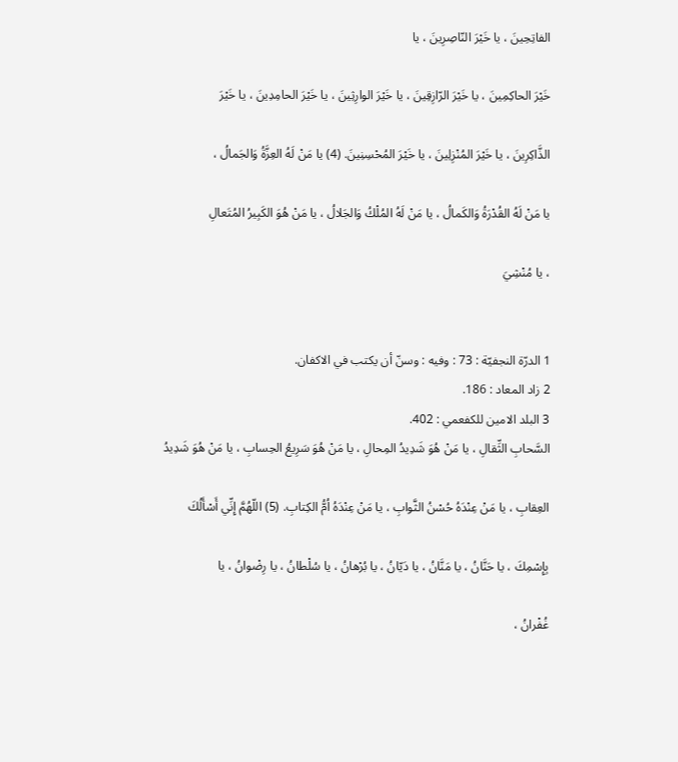الفاتِحِينَ ، يا خَيْرَ النّاصِرِينَ ، يا

خَيْرَ الحاكِمِينَ ، يا خَيْرَ الرّازِقِينَ ، يا خَيْرَ الوارِثِينَ ، يا خَيْرَ الحامِدِينَ ، يا خَيْرَ

الذَّاكِرِينَ ، يا خَيْرَ المُنْزِلِينَ ، يا خَيْرَ المُحْسِنِينَ. (4) يا مَنْ لَهُ العِزَّةُ وَالجَمالُ ،

يا مَنْ لَهُ القُدْرَةُ وَالكَمالُ ، يا مَنْ لَهُ المُلْكُ وَالجَلالُ ، يا مَنْ هُوَ الكَبِيرُ المُتَعالِ

، يا مُنْشِيَ


1 الدرّة النجفيّة : 73 : وفيه : وسنّ أن يكتب في الاكفان.
2 زاد المعاد : 186.
3 البلد الامين للكفعمي : 402.
السَّحابِ الثِّقالِ ، يا مَنْ هُوَ شَدِيدُ المِحالِ ، يا مَنْ هُوَ سَرِيعُ الحِسابِ ، يا مَنْ هُوَ شَدِيدُ

العِقابِ ، يا مَنْ عِنْدَهُ حُسْنُ الثَّوابِ ، يا مَنْ عِنْدَهُ اُمُّ الكِتابِ. (5) اللّهُمَّ إِنِّي أَسْأَلُكَ

بِإِسْمِكَ ، يا حَنَّانُ ، يا مَنَّانُ ، يا دَيّانُ ، يا بُرْهانُ ، يا سُلْطانُ ، يا رِضْوانُ ، يا

غُفْرانُ ،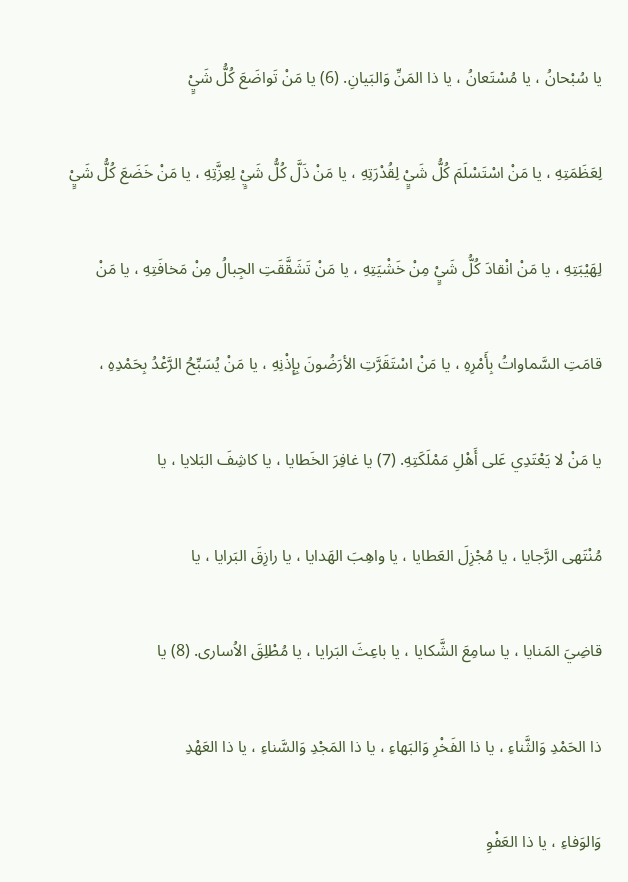يا سُبْحانُ ، يا مُسْتَعانُ ، يا ذا المَنِّ وَالبَيانِ. (6) يا مَنْ تَواضَعَ كُلُّ شَيٍْ

لِعَظَمَتِهِ ، يا مَنْ اسْتَسْلَمَ كُلُّ شَيٍْ لِقُدْرَتِهِ ، يا مَنْ ذَلَّ كُلُّ شَيٍْ لِعِزَّتِهِ ، يا مَنْ خَضَعَ كُلُّ شَيٍْ

لِهَيْبَتِهِ ، يا مَنْ انْقادَ كُلُّ شَيٍْ مِنْ خَشْيَتِهِ ، يا مَنْ تَشَقَّقَتِ الجِبالُ مِنْ مَخافَتِهِ ، يا مَنْ

قامَتِ السَّماواتُ بِأَمْرِهِ ، يا مَنْ اسْتَقَرَّتِ الأرَضُونَ بِإِذْنِهِ ، يا مَنْ يُسَبِّحُ الرَّعْدُ بِحَمْدِهِ ،

يا مَنْ لا يَعْتَدِي عَلى أَهْلِ مَمْلَكَتِهِ. (7) يا غافِرَ الخَطايا ، يا كاشِفَ البَلايا ، يا

مُنْتَهى الرَّجايا ، يا مُجْزِلَ العَطايا ، يا واهِبَ الهَدايا ، يا رازِقَ البَرايا ، يا

قاضِيَ المَنايا ، يا سامِعَ الشَّكايا ، يا باعِثَ البَرايا ، يا مُطْلِقَ الاُسارى. (8) يا

ذا الحَمْدِ وَالثَّناءِ ، يا ذا الفَخْرِ وَالبَهاءِ ، يا ذا المَجْدِ وَالسَّناءِ ، يا ذا العَهْدِ

وَالوَفاءِ ، يا ذا العَفْوِ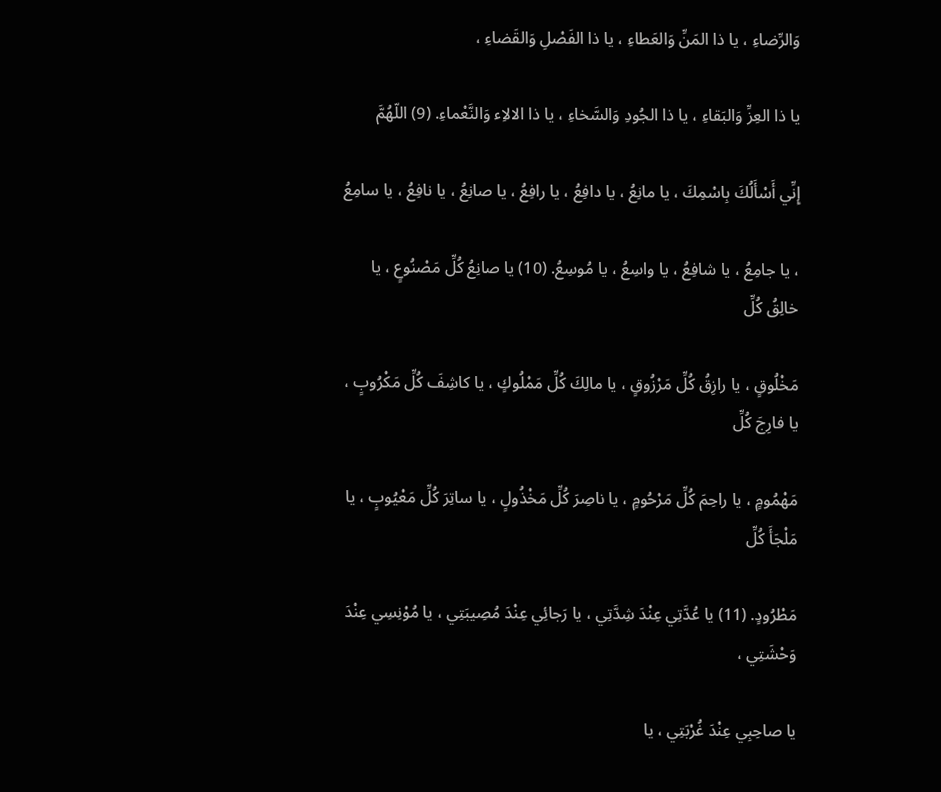وَالرِّضاءِ ، يا ذا المَنِّ وَالعَطاءِ ، يا ذا الفَصْلِ وَالقَضاءِ ،

يا ذا العِزِّ وَالبَقاءِ ، يا ذا الجُودِ وَالسَّخاءِ ، يا ذا الالاِء وَالنَّعْماءِ. (9) اللّهُمَّ

إِنِّي أَسْأَلُكَ بِاسْمِكَ ، يا مانِعُ ، يا دافِعُ ، يا رافِعُ ، يا صانِعُ ، يا نافِعُ ، يا سامِعُ

، يا جامِعُ ، يا شافِعُ ، يا واسِعُ ، يا مُوسِعُ. (10) يا صانِعُ كُلِّ مَصْنُوعٍ ، يا خالِقُ كُلِّ

مَخْلُوقٍ ، يا رازِقُ كُلِّ مَرْزُوقٍ ، يا مالِكَ كُلِّ مَمْلُوكٍ ، يا كاشِفَ كُلِّ مَكْرُوبٍ ، يا فارِجَ كُلِّ

مَهْمُومٍ ، يا راحِمَ كُلِّ مَرْحُومٍ ، يا ناصِرَ كُلِّ مَخْذُولٍ ، يا ساتِرَ كُلِّ مَعْيُوبٍ ، يا مَلْجَأَ كُلِّ

مَطْرُودٍ. (11) يا عُدَّتِي عِنْدَ شِدَّتِي ، يا رَجائِي عِنْدَ مُصِيبَتِي ، يا مُوْنِسِي عِنْدَ وَحْشَتِي ،

يا صاحِبِي عِنْدَ غُرْبَتِي ، يا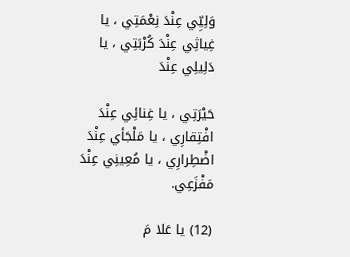وَلِيِّي عِنْدَ نِعْمَتِي ، يا غِياثِي عِنْدَ كُرْبَتِي ، يا دَلِيلِي عِنْدَ

حَيْرَتِي ، يا غِنائِي عِنْدَ افْتِقارِي ، يا مَلْجَأي عِنْدَ اضْطِرارِي ، يا مُعِينِي عِنْدَ مَفْزَعِي.

(12) يا عَلا مَ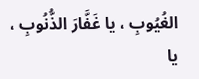الغُيُوبِ ، يا غَفَّارَ الذُّنُوبِ ، يا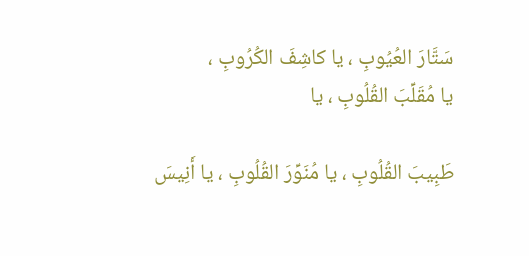سَتَّارَ العُيُوبِ ، يا كاشِفَ الكُرُوبِ ،
يا مُقَلِّبَ القُلُوبِ ، يا

طَبِيبَ القُلُوبِ ، يا مُنَوِّرَ القُلُوبِ ، يا أَنِيسَ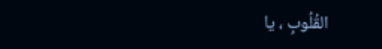القُلُوبِ ، يا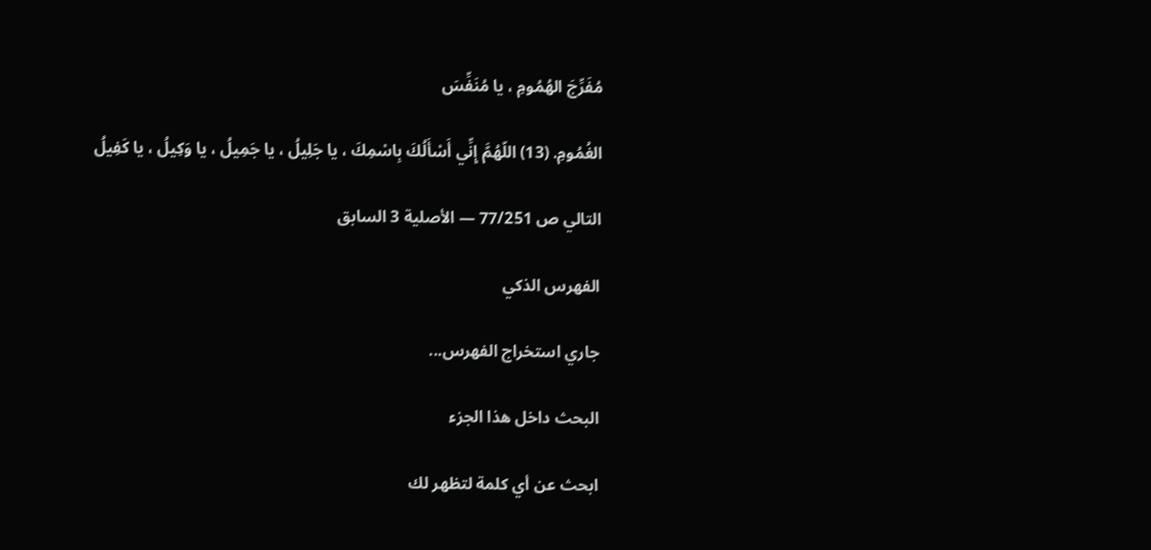مُفَرِّجَ الهُمُومِ ، يا مُنَفِّسَ

الغُمُومِ. (13) اللّهُمَّ إِنِّي أَسْأَلُكَ بِاسْمِكَ ، يا جَلِيلُ ، يا جَمِيلُ ، يا وَكِيلُ ، يا كَفِيلُ

التالي ص 77/251 — الأصلية 3 السابق

الفهرس الذكي

جاري استخراج الفهرس...

البحث داخل هذا الجزء

ابحث عن أي كلمة لتظهر لك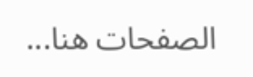الصفحات هنا...